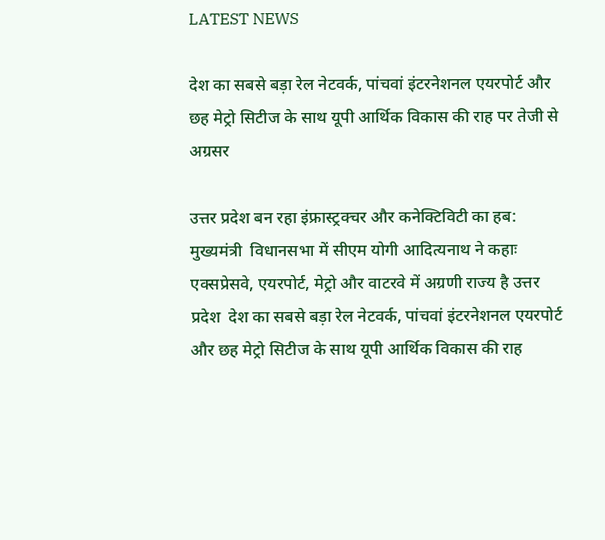LATEST NEWS

देश का सबसे बड़ा रेल नेटवर्क, पांचवां इंटरनेशनल एयरपोर्ट और छह मेट्रो सिटीज के साथ यूपी आर्थिक विकास की राह पर तेजी से अग्रसर

उत्तर प्रदेश बन रहा इंफ्रास्ट्रक्चर और कनेक्टिविटी का हब: मुख्यमंत्री  विधानसभा में सीएम योगी आदित्यनाथ ने कहाः एक्सप्रेसवे, एयरपोर्ट, मेट्रो और वाटरवे में अग्रणी राज्य है उत्तर प्रदेश  देश का सबसे बड़ा रेल नेटवर्क, पांचवां इंटरनेशनल एयरपोर्ट और छह मेट्रो सिटीज के साथ यूपी आर्थिक विकास की राह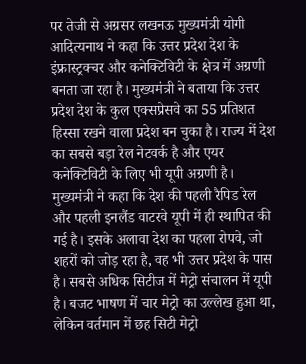पर तेजी से अग्रसर लखनऊ मुख्यमंत्री योगी आदित्यनाथ ने कहा कि उत्तर प्रदेश देश के इंफ्रास्ट्रक्चर और कनेक्टिविटी के क्षेत्र में अग्रणी बनता जा रहा है। मुख्यमंत्री ने बताया कि उत्तर प्रदेश देश के कुल एक्सप्रेसवे का 55 प्रतिशत हिस्सा रखने वाला प्रदेश बन चुका है। राज्य में देश का सबसे बड़ा रेल नेटवर्क है और एयर कनेक्टिविटी के लिए भी यूपी अग्रणी है। मुख्यमंत्री ने कहा कि देश की पहली रैपिड रेल और पहली इनलैंड वाटरवे यूपी में ही स्थापित की गई है। इसके अलावा देश का पहला रोपवे, जो शहरों को जोड़ रहा है, वह भी उत्तर प्रदेश के पास है। सबसे अधिक सिटीज में मेट्रो संचालन में यूपी है। बजट भाषण में चार मेट्रो का उल्लेख हुआ था, लेकिन वर्तमान में छह सिटी मेट्रो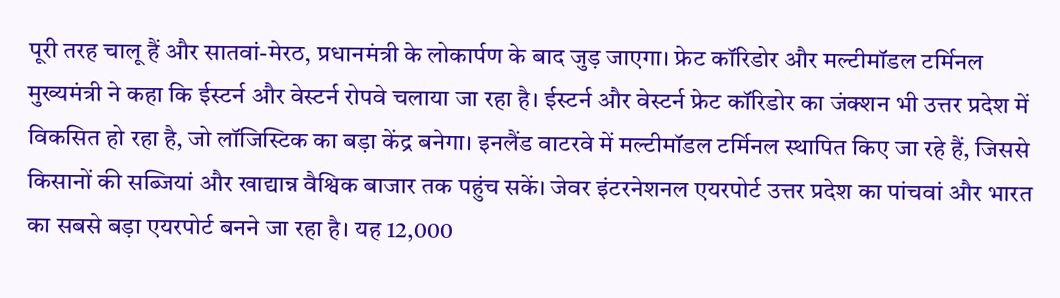पूरी तरह चालू हैं और सातवां-मेरठ, प्रधानमंत्री के लोकार्पण के बाद जुड़ जाएगा। फ्रेट कॉरिडोर और मल्टीमॉडल टर्मिनल मुख्यमंत्री ने कहा कि ईस्टर्न और वेस्टर्न रोपवे चलाया जा रहा है। ईस्टर्न और वेस्टर्न फ्रेट कॉरिडोर का जंक्शन भी उत्तर प्रदेश में विकसित हो रहा है, जो लॉजिस्टिक का बड़ा केंद्र बनेगा। इनलैंड वाटरवे में मल्टीमॉडल टर्मिनल स्थापित किए जा रहे हैं, जिससे किसानों की सब्जियां और खाद्यान्न वैश्विक बाजार तक पहुंच सकें। जेवर इंटरनेशनल एयरपोर्ट उत्तर प्रदेश का पांचवां और भारत का सबसे बड़ा एयरपोर्ट बनने जा रहा है। यह 12,000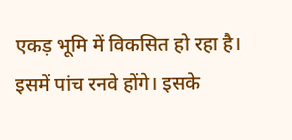एकड़ भूमि में विकसित हो रहा है। इसमें पांच रनवे होंगे। इसके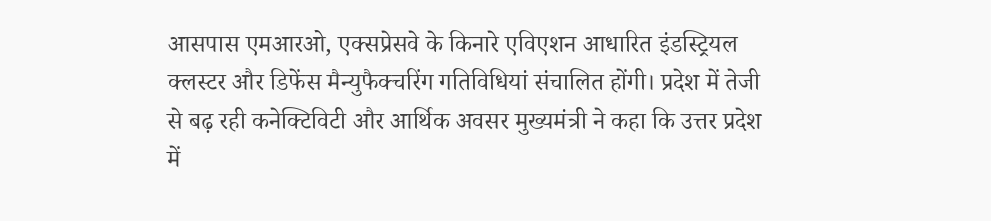आसपास एमआरओ, एक्सप्रेसवे के किनारे एविएशन आधारित इंडस्ट्रियल क्लस्टर और डिफेंस मैन्युफैक्चरिंग गतिविधियां संचालित होंगी। प्रदेश में तेजी से बढ़ रही कनेक्टिविटी और आर्थिक अवसर मुख्यमंत्री ने कहा कि उत्तर प्रदेश में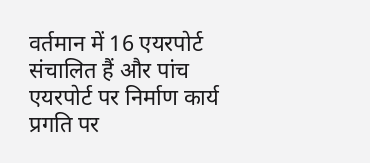वर्तमान में 16 एयरपोर्ट संचालित हैं और पांच एयरपोर्ट पर निर्माण कार्य प्रगति पर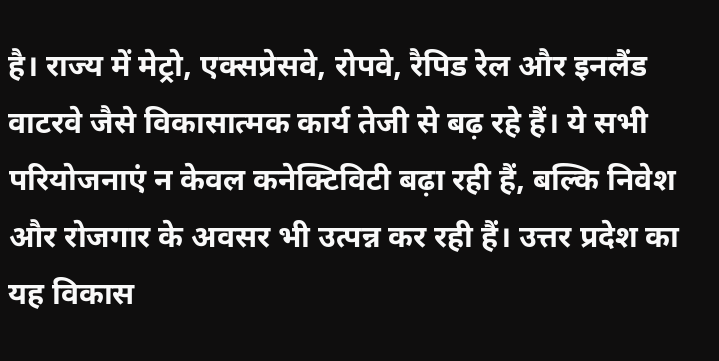है। राज्य में मेट्रो, एक्सप्रेसवे, रोपवे, रैपिड रेल और इनलैंड वाटरवे जैसे विकासात्मक कार्य तेजी से बढ़ रहे हैं। ये सभी परियोजनाएं न केवल कनेक्टिविटी बढ़ा रही हैं, बल्कि निवेश और रोजगार के अवसर भी उत्पन्न कर रही हैं। उत्तर प्रदेश का यह विकास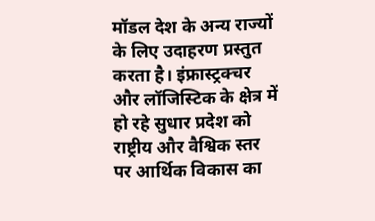मॉडल देश के अन्य राज्यों के लिए उदाहरण प्रस्तुत करता है। इंफ्रास्ट्रक्चर और लॉजिस्टिक के क्षेत्र में हो रहे सुधार प्रदेश को राष्ट्रीय और वैश्विक स्तर पर आर्थिक विकास का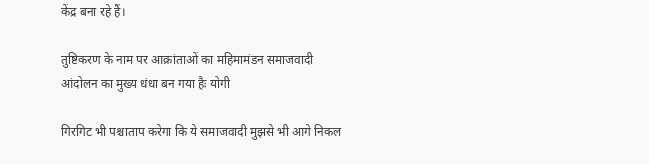केंद्र बना रहे हैं।

तुष्टिकरण के नाम पर आक्रांताओं का महिमामंडन समाजवादी आंदोलन का मुख्य धंधा बन गया हैः योगी

गिरगिट भी पश्चाताप करेगा कि ये समाजवादी मुझसे भी आगे निकल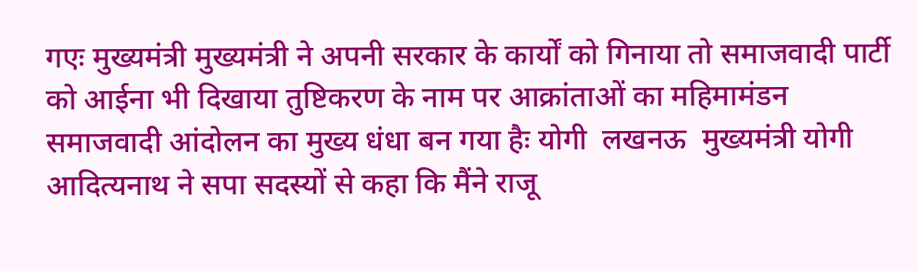गएः मुख्यमंत्री मुख्यमंत्री ने अपनी सरकार के कार्यों को गिनाया तो समाजवादी पार्टी को आईना भी दिखाया तुष्टिकरण के नाम पर आक्रांताओं का महिमामंडन समाजवादी आंदोलन का मुख्य धंधा बन गया हैः योगी  लखनऊ  मुख्यमंत्री योगी आदित्यनाथ ने सपा सदस्यों से कहा कि मैंने राजू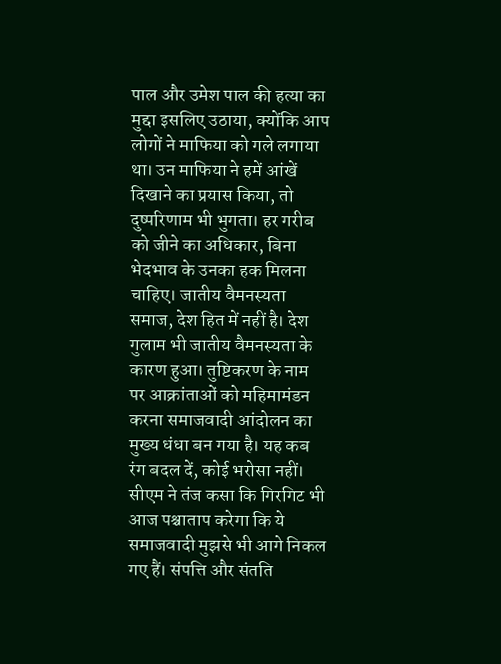पाल और उमेश पाल की हत्या का मुद्दा इसलिए उठाया, क्योंकि आप लोगों ने माफिया को गले लगाया था। उन माफिया ने हमें आंखें दिखाने का प्रयास किया, तो दुष्परिणाम भी भुगता। हर गरीब को जीने का अधिकार, बिना भेदभाव के उनका हक मिलना चाहिए। जातीय वैमनस्यता समाज, देश हित में नहीं है। देश गुलाम भी जातीय वैमनस्यता के कारण हुआ। तुष्टिकरण के नाम पर आक्रांताओं को महिमामंडन करना समाजवादी आंदोलन का मुख्य धंधा बन गया है। यह कब रंग बदल दें, कोई भरोसा नहीं। सीएम ने तंज कसा कि गिरगिट भी आज पश्चाताप करेगा कि ये समाजवादी मुझसे भी आगे निकल गए हैं। संपत्ति और संतति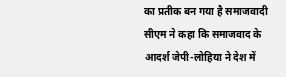का प्रतीक बन गया है समाजवादी सीएम ने कहा कि समाजवाद के आदर्श जेपी-लोहिया ने देश में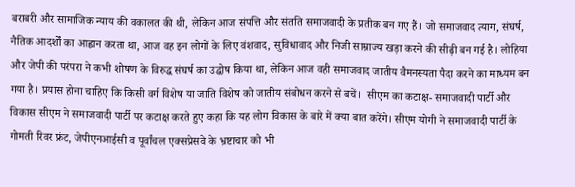बराबरी और सामाजिक न्याय की वकालत की थी, लेकिन आज संपत्ति और संतति समाजवादी के प्रतीक बन गए हैं। जो समाजवाद त्याग, संघर्ष, नैतिक आदर्शों का आह्वान करता था, आज वह इन लोगों के लिए वंशवाद, सुविधावाद और निजी साम्राज्य खड़ा करने की सीढ़ी बन गई है। लोहिया और जेपी की परंपरा ने कभी शोषण के विरुद्ध संघर्ष का उद्घोष किया था, लेकिन आज वही समाजवाद जातीय वैमनस्यता पैदा करने का माध्यम बन गया है। प्रयास होना चाहिए कि किसी वर्ग विशेष या जाति विशेष को जातीय संबोधन करने से बचें।  सीएम का कटाक्ष- समाजवादी पार्टी और विकास सीएम ने समाजवादी पार्टी पर कटाक्ष करते हुए कहा कि यह लोग विकास के बारे में क्या बात करेंगे। सीएम योगी ने समाजवादी पार्टी के गोमती रिवर फ्रंट, जेपीएनआईसी व पूर्वांचल एक्सप्रेसवे के भ्रष्टाचार को भी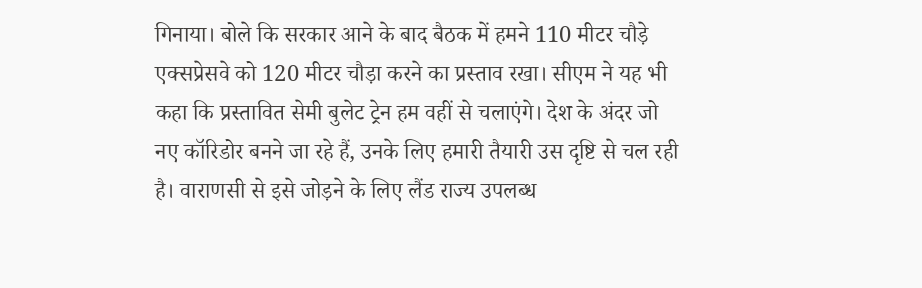गिनाया। बोले कि सरकार आने के बाद बैठक में हमने 110 मीटर चौड़े एक्सप्रेसवे को 120 मीटर चौड़ा करने का प्रस्ताव रखा। सीएम ने यह भी कहा कि प्रस्तावित सेमी बुलेट ट्रेन हम वहीं से चलाएंगे। देश के अंदर जो नए कॉरिडोर बनने जा रहे हैं, उनके लिए हमारी तैयारी उस दृष्टि से चल रही है। वाराणसी से इसे जोड़ने के लिए लैंड राज्य उपलब्ध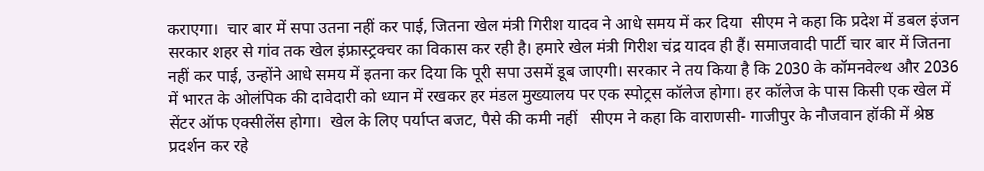कराएगा।  चार बार में सपा उतना नहीं कर पाई, जितना खेल मंत्री गिरीश यादव ने आधे समय में कर दिया  सीएम ने कहा कि प्रदेश में डबल इंजन सरकार शहर से गांव तक खेल इंफ्रास्ट्रक्चर का विकास कर रही है। हमारे खेल मंत्री गिरीश चंद्र यादव ही हैं। समाजवादी पार्टी चार बार में जितना नहीं कर पाई, उन्होंने आधे समय में इतना कर दिया कि पूरी सपा उसमें डूब जाएगी। सरकार ने तय किया है कि 2030 के कॉमनवेल्थ और 2036 में भारत के ओलंपिक की दावेदारी को ध्यान में रखकर हर मंडल मुख्यालय पर एक स्पोट्रस कॉलेज होगा। हर कॉलेज के पास किसी एक खेल में सेंटर ऑफ एक्सीलेंस होगा।  खेल के लिए पर्याप्त बजट, पैसे की कमी नहीं   सीएम ने कहा कि वाराणसी- गाजीपुर के नौजवान हॉकी में श्रेष्ठ प्रदर्शन कर रहे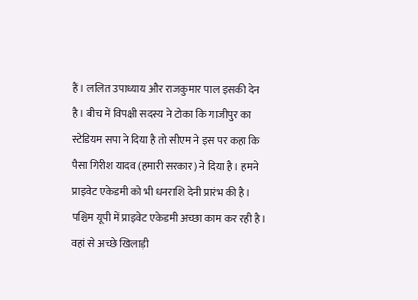हैं। ललित उपाध्याय और राजकुमार पाल इसकी देन है। बीच में विपक्षी सदस्य ने टोका कि गाजीपुर का स्टेडियम सपा ने दिया है तो सीएम ने इस पर कहा कि पैसा गिरीश यादव (हमारी सरकार) ने दिया है। हमने प्राइवेट एकेडमी को भी धनराशि देनी प्रारंभ की है। पश्चिम यूपी में प्राइवेट एकेडमी अच्छा काम कर रही है। वहां से अच्छे खिलाड़ी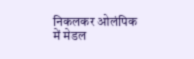निकलकर ओलंपिक में मेडल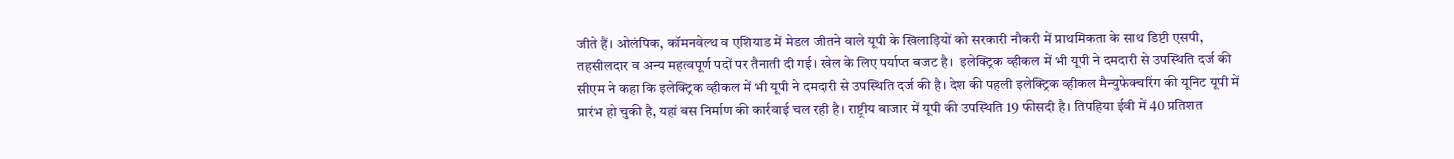जीते हैं। ओलंपिक, कॉमनवेल्थ व एशियाड में मेडल जीतने वाले यूपी के खिलाड़ियों को सरकारी नौकरी में प्राथमिकता के साथ डिप्टी एसपी, तहसीलदार व अन्य महत्वपूर्ण पदों पर तैनाती दी गई। खेल के लिए पर्याप्त बजट है।  इलेक्ट्रिक व्हीकल में भी यूपी ने दमदारी से उपस्थिति दर्ज की सीएम ने कहा कि इलेक्ट्रिक व्हीकल में भी यूपी ने दमदारी से उपस्थिति दर्ज की है। देश की पहली इलेक्ट्रिक व्हीकल मैन्युफेक्चरिंग की यूनिट यूपी में प्रारंभ हो चुकी है, यहां बस निर्माण की कार्रवाई चल रही है। राष्ट्रीय बाजार में यूपी की उपस्थिति 19 फीसदी है। तिपहिया ईवी में 40 प्रतिशत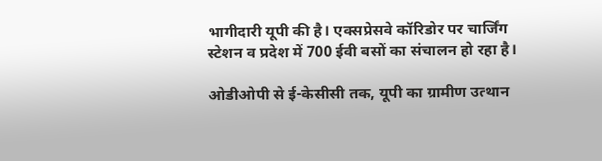भागीदारी यूपी की है। एक्सप्रेसवे कॉरिडोर पर चार्जिंग स्टेशन व प्रदेश में 700 ईवी बसों का संचालन हो रहा है।

ओडीओपी से ई-केसीसी तक, यूपी का ग्रामीण उत्थान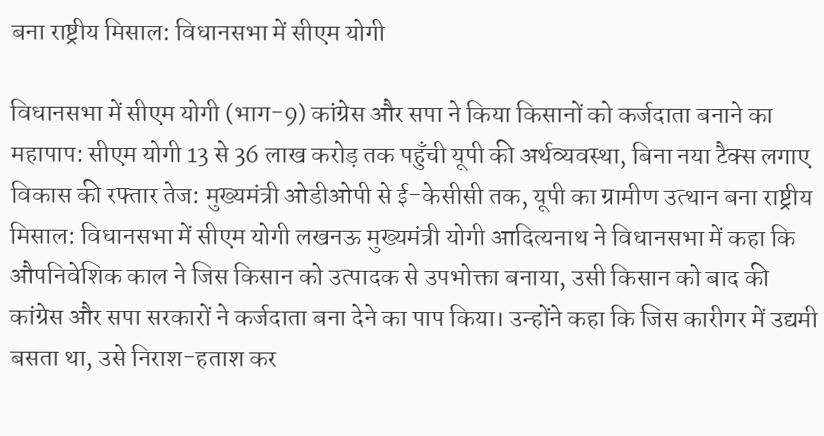बना राष्ट्रीय मिसाल: विधानसभा में सीएम योगी

विधानसभा में सीएम योगी (भाग-9) कांग्रेस और सपा ने किया किसानों को कर्जदाता बनाने का महापाप: सीएम योगी 13 से 36 लाख करोड़ तक पहुँची यूपी की अर्थव्यवस्था, बिना नया टैक्स लगाए विकास की रफ्तार तेज: मुख्यमंत्री ओडीओपी से ई-केसीसी तक, यूपी का ग्रामीण उत्थान बना राष्ट्रीय मिसाल: विधानसभा में सीएम योगी लखनऊ मुख्यमंत्री योगी आदित्यनाथ ने विधानसभा में कहा कि औपनिवेशिक काल ने जिस किसान को उत्पादक से उपभोक्ता बनाया, उसी किसान को बाद की कांग्रेस और सपा सरकारों ने कर्जदाता बना देने का पाप किया। उन्होंने कहा कि जिस कारीगर में उद्यमी बसता था, उसे निराश-हताश कर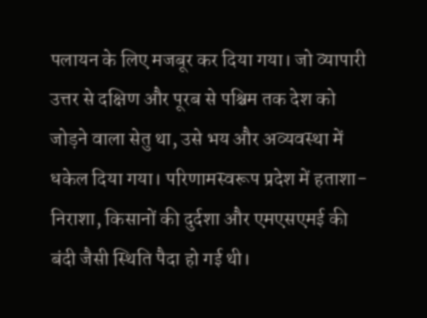पलायन के लिए मजबूर कर दिया गया। जो व्यापारी उत्तर से दक्षिण और पूरब से पश्चिम तक देश को जोड़ने वाला सेतु था, उसे भय और अव्यवस्था में धकेल दिया गया। परिणामस्वरूप प्रदेश में हताशा-निराशा, किसानों की दुर्दशा और एमएसएमई की बंदी जैसी स्थिति पैदा हो गई थी।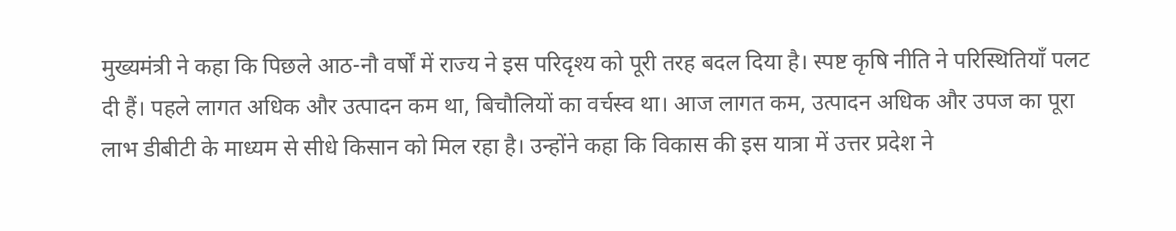मुख्यमंत्री ने कहा कि पिछले आठ-नौ वर्षों में राज्य ने इस परिदृश्य को पूरी तरह बदल दिया है। स्पष्ट कृषि नीति ने परिस्थितियाँ पलट दी हैं। पहले लागत अधिक और उत्पादन कम था, बिचौलियों का वर्चस्व था। आज लागत कम, उत्पादन अधिक और उपज का पूरा लाभ डीबीटी के माध्यम से सीधे किसान को मिल रहा है। उन्होंने कहा कि विकास की इस यात्रा में उत्तर प्रदेश ने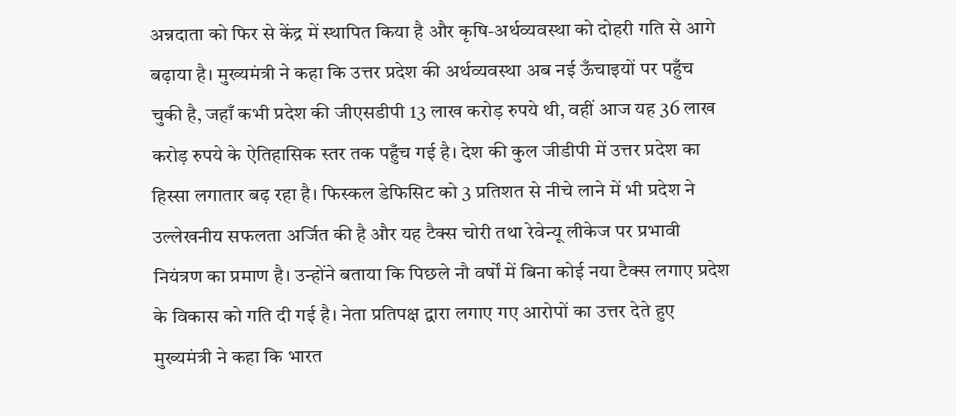अन्नदाता को फिर से केंद्र में स्थापित किया है और कृषि-अर्थव्यवस्था को दोहरी गति से आगे बढ़ाया है। मुख्यमंत्री ने कहा कि उत्तर प्रदेश की अर्थव्यवस्था अब नई ऊँचाइयों पर पहुँच चुकी है, जहाँ कभी प्रदेश की जीएसडीपी 13 लाख करोड़ रुपये थी, वहीं आज यह 36 लाख करोड़ रुपये के ऐतिहासिक स्तर तक पहुँच गई है। देश की कुल जीडीपी में उत्तर प्रदेश का हिस्सा लगातार बढ़ रहा है। फिस्कल डेफिसिट को 3 प्रतिशत से नीचे लाने में भी प्रदेश ने उल्लेखनीय सफलता अर्जित की है और यह टैक्स चोरी तथा रेवेन्यू लीकेज पर प्रभावी नियंत्रण का प्रमाण है। उन्होंने बताया कि पिछले नौ वर्षों में बिना कोई नया टैक्स लगाए प्रदेश के विकास को गति दी गई है। नेता प्रतिपक्ष द्वारा लगाए गए आरोपों का उत्तर देते हुए मुख्यमंत्री ने कहा कि भारत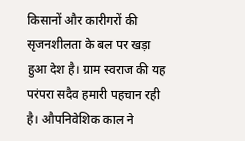किसानों और कारीगरों की सृजनशीलता के बल पर खड़ा हुआ देश है। ग्राम स्वराज की यह परंपरा सदैव हमारी पहचान रही है। औपनिवेशिक काल ने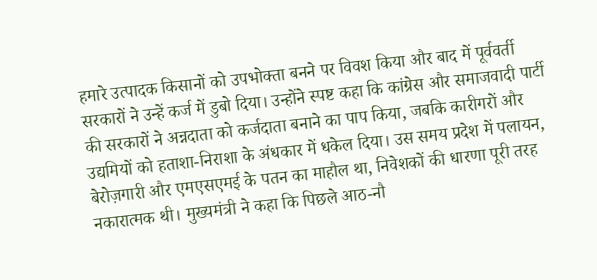हमारे उत्पादक किसानों को उपभोक्ता बनने पर विवश किया और बाद में पूर्ववर्ती सरकारों ने उन्हें कर्ज में डुबो दिया। उन्होंने स्पष्ट कहा कि कांग्रेस और समाजवादी पार्टी की सरकारों ने अन्नदाता को कर्जदाता बनाने का पाप किया, जबकि कारीगरों और उद्यमियों को हताशा-निराशा के अंधकार में धकेल दिया। उस समय प्रदेश में पलायन, बेरोज़गारी और एमएसएमई के पतन का माहौल था, निवेशकों की धारणा पूरी तरह नकारात्मक थी। मुख्यमंत्री ने कहा कि पिछले आठ-नौ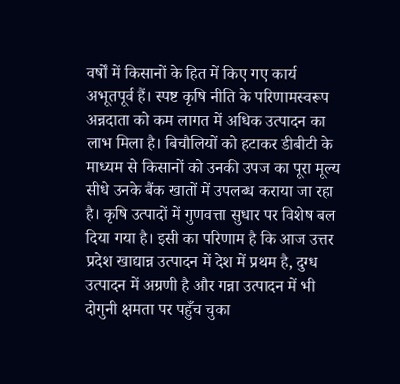वर्षों में किसानों के हित में किए गए कार्य अभूतपूर्व हैं। स्पष्ट कृषि नीति के परिणामस्वरूप अन्नदाता को कम लागत में अधिक उत्पादन का लाभ मिला है। बिचौलियों को हटाकर डीबीटी के माध्यम से किसानों को उनकी उपज का पूरा मूल्य सीधे उनके बैंक खातों में उपलब्ध कराया जा रहा है। कृषि उत्पादों में गुणवत्ता सुधार पर विशेष बल दिया गया है। इसी का परिणाम है कि आज उत्तर प्रदेश खाद्यान्न उत्पादन में देश में प्रथम है, दुग्ध उत्पादन में अग्रणी है और गन्ना उत्पादन में भी दोगुनी क्षमता पर पहुँच चुका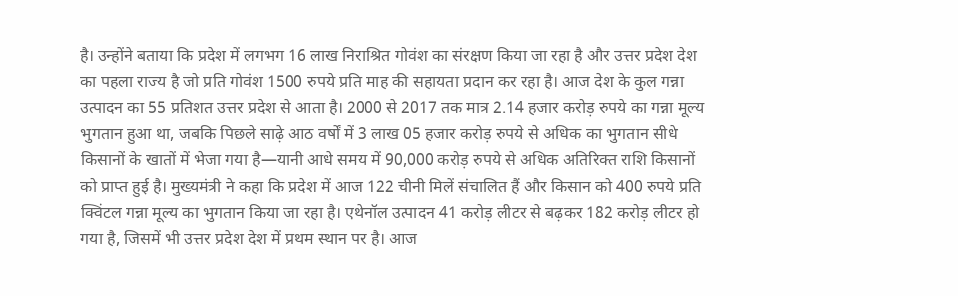है। उन्होंने बताया कि प्रदेश में लगभग 16 लाख निराश्रित गोवंश का संरक्षण किया जा रहा है और उत्तर प्रदेश देश का पहला राज्य है जो प्रति गोवंश 1500 रुपये प्रति माह की सहायता प्रदान कर रहा है। आज देश के कुल गन्ना उत्पादन का 55 प्रतिशत उत्तर प्रदेश से आता है। 2000 से 2017 तक मात्र 2.14 हजार करोड़ रुपये का गन्ना मूल्य भुगतान हुआ था, जबकि पिछले साढ़े आठ वर्षों में 3 लाख 05 हजार करोड़ रुपये से अधिक का भुगतान सीधे किसानों के खातों में भेजा गया है—यानी आधे समय में 90,000 करोड़ रुपये से अधिक अतिरिक्त राशि किसानों को प्राप्त हुई है। मुख्यमंत्री ने कहा कि प्रदेश में आज 122 चीनी मिलें संचालित हैं और किसान को 400 रुपये प्रति क्विंटल गन्ना मूल्य का भुगतान किया जा रहा है। एथेनॉल उत्पादन 41 करोड़ लीटर से बढ़कर 182 करोड़ लीटर हो गया है, जिसमें भी उत्तर प्रदेश देश में प्रथम स्थान पर है। आज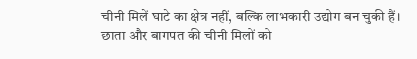चीनी मिलें घाटे का क्षेत्र नहीं, बल्कि लाभकारी उद्योग बन चुकी हैं। छाता और बागपत की चीनी मिलों को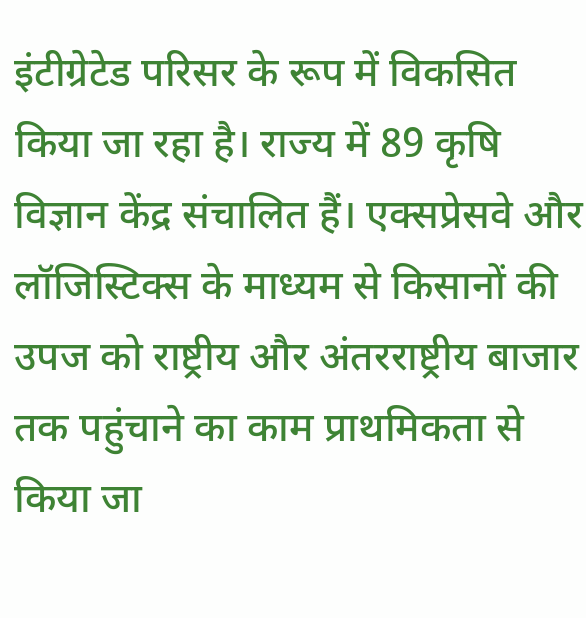इंटीग्रेटेड परिसर के रूप में विकसित किया जा रहा है। राज्य में 89 कृषि विज्ञान केंद्र संचालित हैं। एक्सप्रेसवे और लॉजिस्टिक्स के माध्यम से किसानों की उपज को राष्ट्रीय और अंतरराष्ट्रीय बाजार तक पहुंचाने का काम प्राथमिकता से किया जा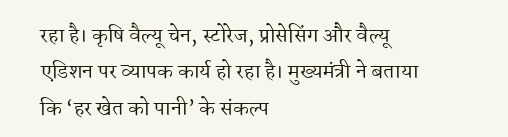रहा है। कृषि वैल्यू चेन, स्टोरेज, प्रोसेसिंग और वैल्यू एडिशन पर व्यापक कार्य हो रहा है। मुख्यमंत्री ने बताया कि ‘हर खेत को पानी’ के संकल्प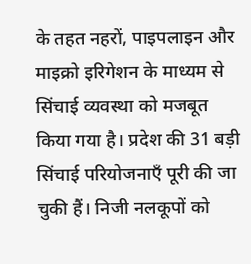के तहत नहरों, पाइपलाइन और माइक्रो इरिगेशन के माध्यम से सिंचाई व्यवस्था को मजबूत किया गया है। प्रदेश की 31 बड़ी सिंचाई परियोजनाएँ पूरी की जा चुकी हैं। निजी नलकूपों को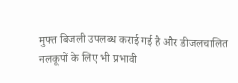मुफ्त बिजली उपलब्ध कराई गई है और डीजलचालित नलकूपों के लिए भी प्रभावी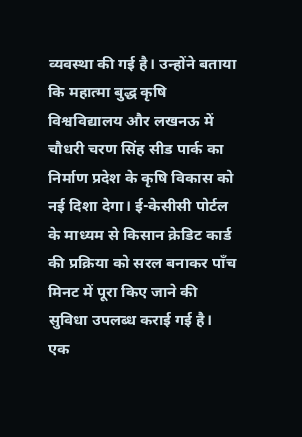व्यवस्था की गई है। उन्होंने बताया कि महात्मा बुद्ध कृषि विश्वविद्यालय और लखनऊ में चौधरी चरण सिंह सीड पार्क का निर्माण प्रदेश के कृषि विकास को नई दिशा देगा। ई-केसीसी पोर्टल के माध्यम से किसान क्रेडिट कार्ड की प्रक्रिया को सरल बनाकर पाँच मिनट में पूरा किए जाने की सुविधा उपलब्ध कराई गई है। एक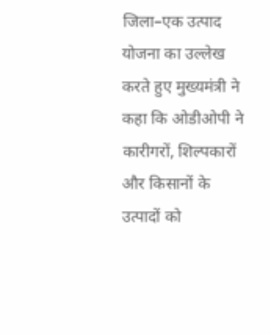जिला–एक उत्पाद योजना का उल्लेख करते हुए मुख्यमंत्री ने कहा कि ओडीओपी ने कारीगरों, शिल्पकारों और किसानों के उत्पादों को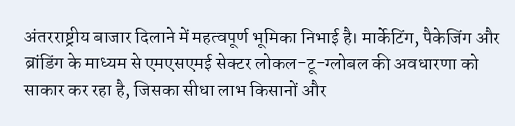अंतरराष्ट्रीय बाजार दिलाने में महत्वपूर्ण भूमिका निभाई है। मार्केटिंग, पैकेजिंग और ब्रांडिंग के माध्यम से एमएसएमई सेक्टर लोकल-टू-ग्लोबल की अवधारणा को साकार कर रहा है, जिसका सीधा लाभ किसानों और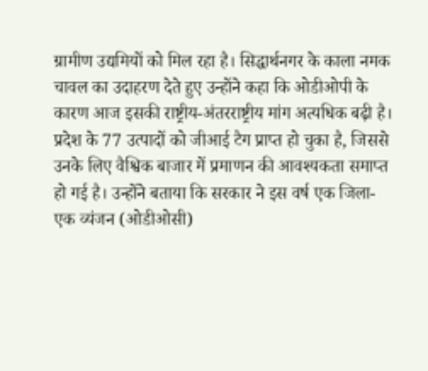ग्रामीण उद्यमियों को मिल रहा है। सिद्धार्थनगर के काला नमक चावल का उदाहरण देते हुए उन्होंने कहा कि ओडीओपी के कारण आज इसकी राष्ट्रीय-अंतरराष्ट्रीय मांग अत्यधिक बढ़ी है। प्रदेश के 77 उत्पादों को जीआई टैग प्राप्त हो चुका है, जिससे उनके लिए वैश्विक बाजार में प्रमाणन की आवश्यकता समाप्त हो गई है। उन्होंने बताया कि सरकार ने इस वर्ष एक जिला-एक व्यंजन (ओडीओसी)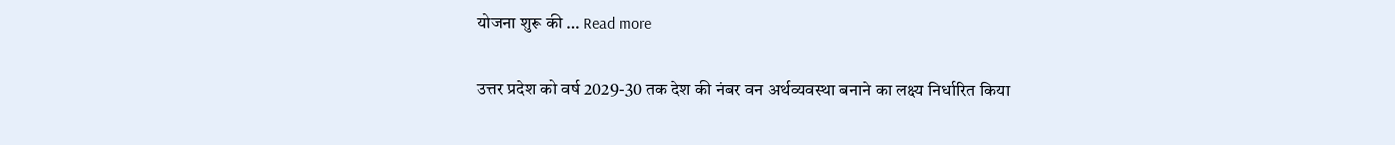योजना शुरू की … Read more

उत्तर प्रदेश को वर्ष 2029-30 तक देश की नंबर वन अर्थव्यवस्था बनाने का लक्ष्य निर्धारित किया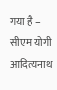गया है – सीएम योगी आदित्यनाथ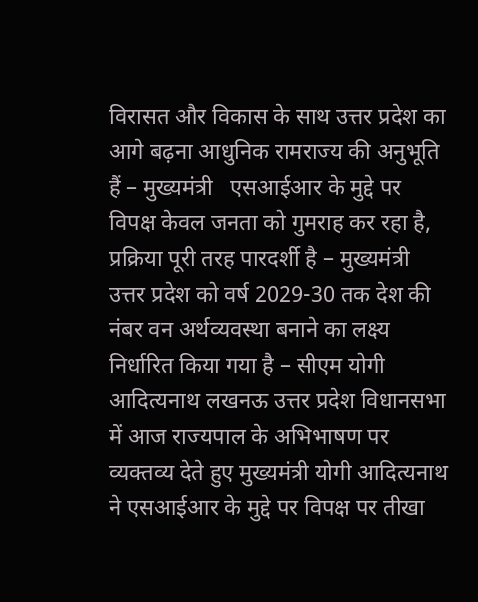विरासत और विकास के साथ उत्तर प्रदेश का आगे बढ़ना आधुनिक रामराज्य की अनुभूति हैं – मुख्यमंत्री   एसआईआर के मुद्दे पर विपक्ष केवल जनता को गुमराह कर रहा है, प्रक्रिया पूरी तरह पारदर्शी है – मुख्यमंत्री   उत्तर प्रदेश को वर्ष 2029-30 तक देश की नंबर वन अर्थव्यवस्था बनाने का लक्ष्य निर्धारित किया गया है – सीएम योगी आदित्यनाथ लखनऊ उत्तर प्रदेश विधानसभा में आज राज्यपाल के अभिभाषण पर व्यक्तव्य देते हुए मुख्यमंत्री योगी आदित्यनाथ ने एसआईआर के मुद्दे पर विपक्ष पर तीखा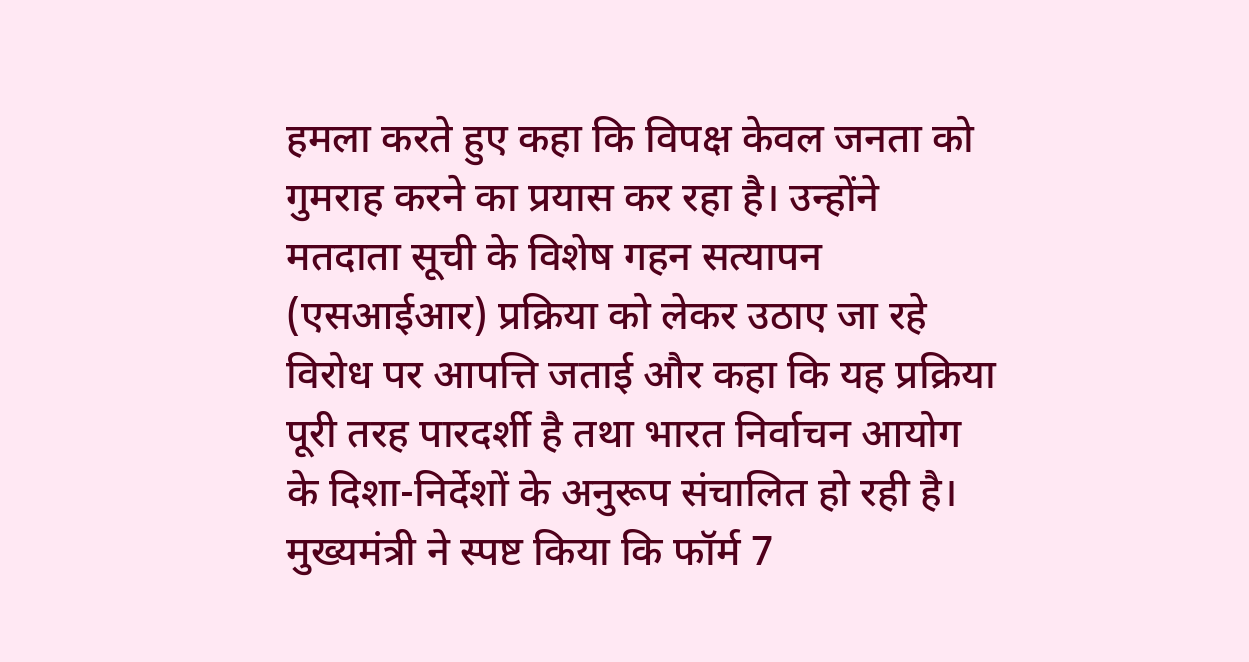हमला करते हुए कहा कि विपक्ष केवल जनता को गुमराह करने का प्रयास कर रहा है। उन्होंने मतदाता सूची के विशेष गहन सत्यापन (एसआईआर) प्रक्रिया को लेकर उठाए जा रहे विरोध पर आपत्ति जताई और कहा कि यह प्रक्रिया पूरी तरह पारदर्शी है तथा भारत निर्वाचन आयोग के दिशा-निर्देशों के अनुरूप संचालित हो रही है। मुख्यमंत्री ने स्पष्ट किया कि फॉर्म 7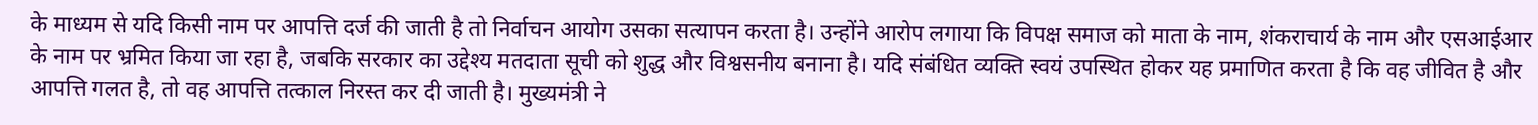के माध्यम से यदि किसी नाम पर आपत्ति दर्ज की जाती है तो निर्वाचन आयोग उसका सत्यापन करता है। उन्होंने आरोप लगाया कि विपक्ष समाज को माता के नाम, शंकराचार्य के नाम और एसआईआर के नाम पर भ्रमित किया जा रहा है, जबकि सरकार का उद्देश्य मतदाता सूची को शुद्ध और विश्वसनीय बनाना है। यदि संबंधित व्यक्ति स्वयं उपस्थित होकर यह प्रमाणित करता है कि वह जीवित है और आपत्ति गलत है, तो वह आपत्ति तत्काल निरस्त कर दी जाती है। मुख्यमंत्री ने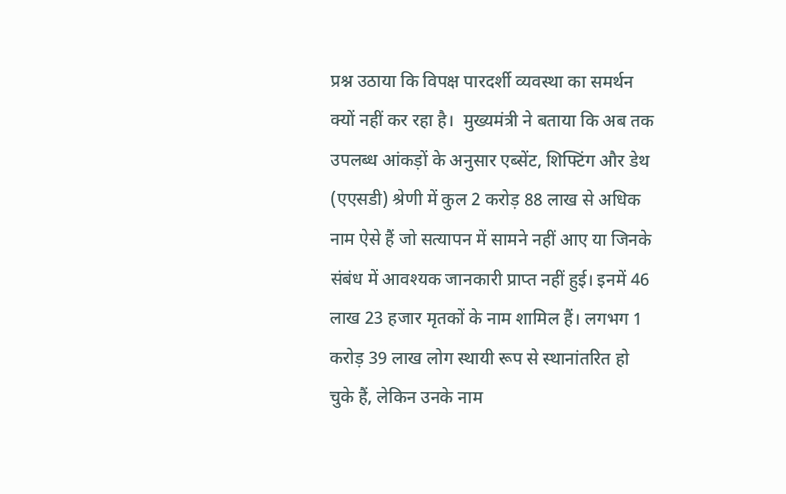प्रश्न उठाया कि विपक्ष पारदर्शी व्यवस्था का समर्थन क्यों नहीं कर रहा है।  मुख्यमंत्री ने बताया कि अब तक उपलब्ध आंकड़ों के अनुसार एब्सेंट, शिफ्टिंग और डेथ (एएसडी) श्रेणी में कुल 2 करोड़ 88 लाख से अधिक नाम ऐसे हैं जो सत्यापन में सामने नहीं आए या जिनके संबंध में आवश्यक जानकारी प्राप्त नहीं हुई। इनमें 46 लाख 23 हजार मृतकों के नाम शामिल हैं। लगभग 1 करोड़ 39 लाख लोग स्थायी रूप से स्थानांतरित हो चुके हैं, लेकिन उनके नाम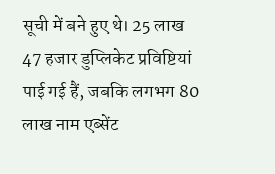सूची में बने हुए थे। 25 लाख 47 हजार डुप्लिकेट प्रविष्टियां पाई गई हैं, जबकि लगभग 80 लाख नाम एब्सेंट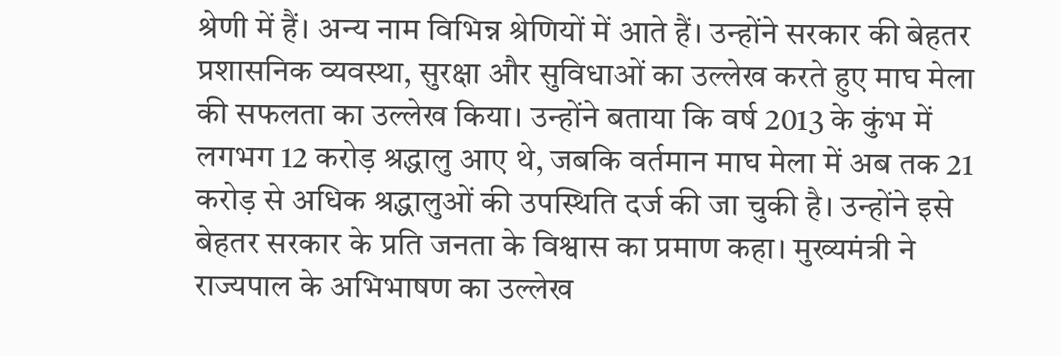श्रेणी में हैं। अन्य नाम विभिन्न श्रेणियों में आते हैं। उन्होंने सरकार की बेहतर प्रशासनिक व्यवस्था, सुरक्षा और सुविधाओं का उल्लेख करते हुए माघ मेला की सफलता का उल्लेख किया। उन्होंने बताया कि वर्ष 2013 के कुंभ में लगभग 12 करोड़ श्रद्धालु आए थे, जबकि वर्तमान माघ मेला में अब तक 21 करोड़ से अधिक श्रद्धालुओं की उपस्थिति दर्ज की जा चुकी है। उन्होंने इसे बेहतर सरकार के प्रति जनता के विश्वास का प्रमाण कहा। मुख्यमंत्री ने राज्यपाल के अभिभाषण का उल्लेख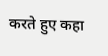करते हुए कहा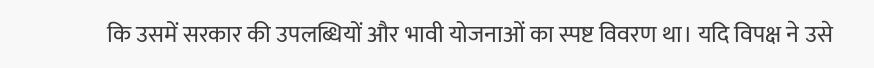कि उसमें सरकार की उपलब्धियों और भावी योजनाओं का स्पष्ट विवरण था। यदि विपक्ष ने उसे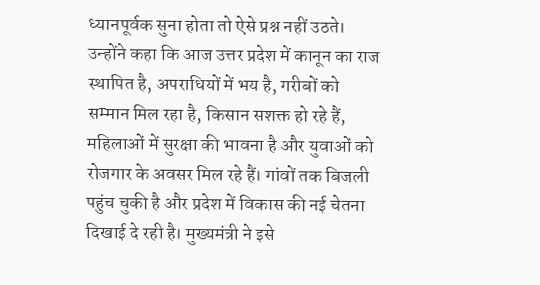ध्यानपूर्वक सुना होता तो ऐसे प्रश्न नहीं उठते। उन्होंने कहा कि आज उत्तर प्रदेश में कानून का राज स्थापित है, अपराधियों में भय है, गरीबों को सम्मान मिल रहा है, किसान सशक्त हो रहे हैं, महिलाओं में सुरक्षा की भावना है और युवाओं को रोजगार के अवसर मिल रहे हैं। गांवों तक बिजली पहुंच चुकी है और प्रदेश में विकास की नई चेतना दिखाई दे रही है। मुख्यमंत्री ने इसे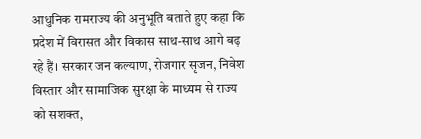आधुनिक रामराज्य की अनुभूति बताते हुए कहा कि प्रदेश में विरासत और विकास साथ-साथ आगे बढ़ रहे हैं। सरकार जन कल्याण, रोजगार सृजन, निवेश विस्तार और सामाजिक सुरक्षा के माध्यम से राज्य को सशक्त,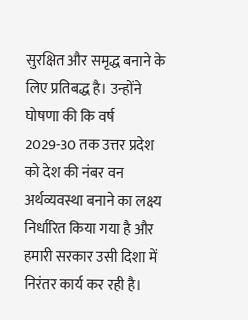सुरक्षित और समृद्ध बनाने के लिए प्रतिबद्ध है। उन्होंने घोषणा की कि वर्ष 2029-30 तक उत्तर प्रदेश को देश की नंबर वन अर्थव्यवस्था बनाने का लक्ष्य निर्धारित किया गया है और हमारी सरकार उसी दिशा में निरंतर कार्य कर रही है।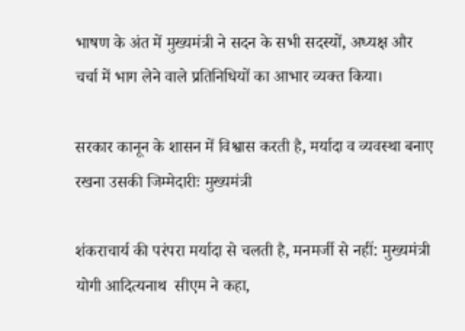भाषण के अंत में मुख्यमंत्री ने सदन के सभी सदस्यों, अध्यक्ष और चर्चा में भाग लेने वाले प्रतिनिधियों का आभार व्यक्त किया।

सरकार कानून के शासन में विश्वास करती है, मर्यादा व व्यवस्था बनाए रखना उसकी जिम्मेदारीः मुख्यमंत्री

शंकराचार्य की परंपरा मर्यादा से चलती है, मनमर्जी से नहीं: मुख्यमंत्री योगी आदित्यनाथ  सीएम ने कहा,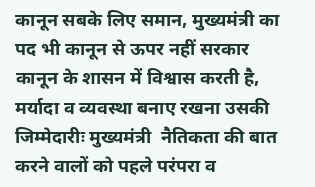कानून सबके लिए समान, मुख्यमंत्री का पद भी कानून से ऊपर नहीं सरकार कानून के शासन में विश्वास करती है, मर्यादा व व्यवस्था बनाए रखना उसकी जिम्मेदारीः मुख्यमंत्री  नैतिकता की बात करने वालों को पहले परंपरा व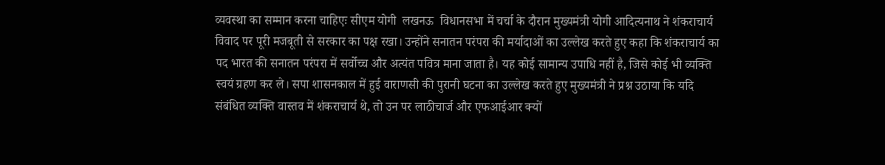व्यवस्था का सम्मान करना चाहिएः सीएम योगी  लखनऊ  विधानसभा में चर्चा के दौरान मुख्यमंत्री योगी आदित्यनाथ ने शंकराचार्य विवाद पर पूरी मजबूती से सरकार का पक्ष रखा। उन्होंने सनातन परंपरा की मर्यादाओं का उल्लेख करते हुए कहा कि शंकराचार्य का पद भारत की सनातन परंपरा में सर्वोच्च और अत्यंत पवित्र माना जाता है। यह कोई सामान्य उपाधि नहीं है, जिसे कोई भी व्यक्ति स्वयं ग्रहण कर ले। सपा शासनकाल में हुई वाराणसी की पुरानी घटना का उल्लेख करते हुए मुख्यमंत्री ने प्रश्न उठाया कि यदि संबंधित व्यक्ति वास्तव में शंकराचार्य थे, तो उन पर लाठीचार्ज और एफआईआर क्यों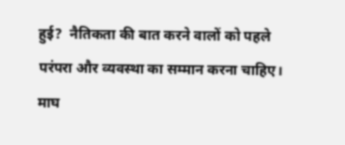हुई?  नैतिकता की बात करने वालों को पहले परंपरा और व्यवस्था का सम्मान करना चाहिए। माघ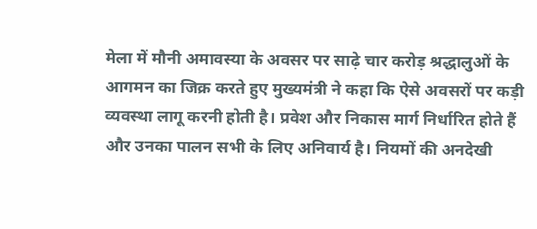मेला में मौनी अमावस्या के अवसर पर साढ़े चार करोड़ श्रद्धालुओं के आगमन का जिक्र करते हुए मुख्यमंत्री ने कहा कि ऐसे अवसरों पर कड़ी व्यवस्था लागू करनी होती है। प्रवेश और निकास मार्ग निर्धारित होते हैं और उनका पालन सभी के लिए अनिवार्य है। नियमों की अनदेखी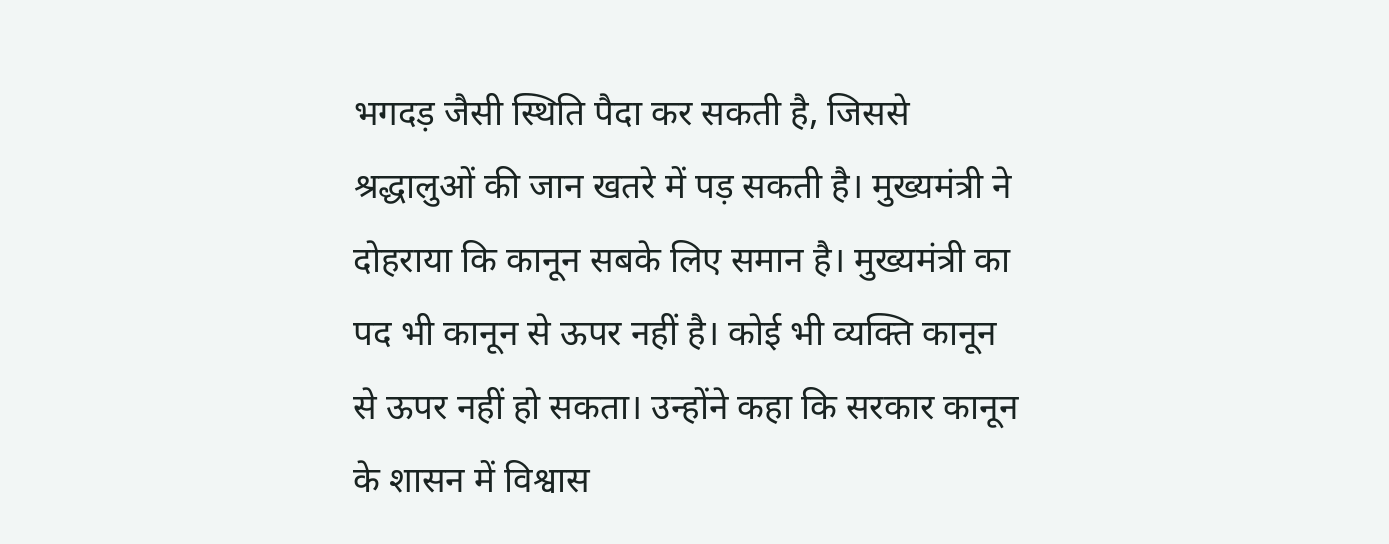भगदड़ जैसी स्थिति पैदा कर सकती है, जिससे श्रद्धालुओं की जान खतरे में पड़ सकती है। मुख्यमंत्री ने दोहराया कि कानून सबके लिए समान है। मुख्यमंत्री का पद भी कानून से ऊपर नहीं है। कोई भी व्यक्ति कानून से ऊपर नहीं हो सकता। उन्होंने कहा कि सरकार कानून के शासन में विश्वास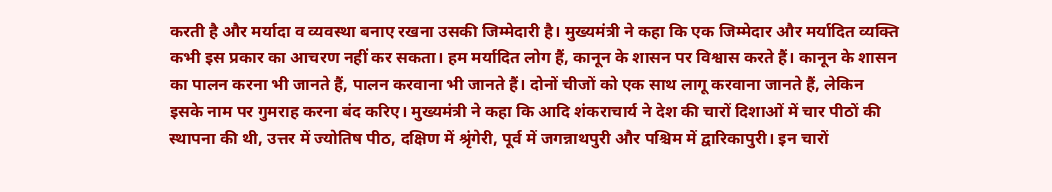करती है और मर्यादा व व्यवस्था बनाए रखना उसकी जिम्मेदारी है। मुख्यमंत्री ने कहा कि एक जिम्मेदार और मर्यादित व्यक्ति कभी इस प्रकार का आचरण नहीं कर सकता। हम मर्यादित लोग हैं, कानून के शासन पर विश्वास करते हैं। कानून के शासन का पालन करना भी जानते हैं, पालन करवाना भी जानते हैं। दोनों चीजों को एक साथ लागू करवाना जानते हैं, लेकिन इसके नाम पर गुमराह करना बंद करिए। मुख्यमंत्री ने कहा कि आदि शंकराचार्य ने देश की चारों दिशाओं में चार पीठों की स्थापना की थी, उत्तर में ज्योतिष पीठ, दक्षिण में श्रृंगेरी, पूर्व में जगन्नाथपुरी और पश्चिम में द्वारिकापुरी। इन चारों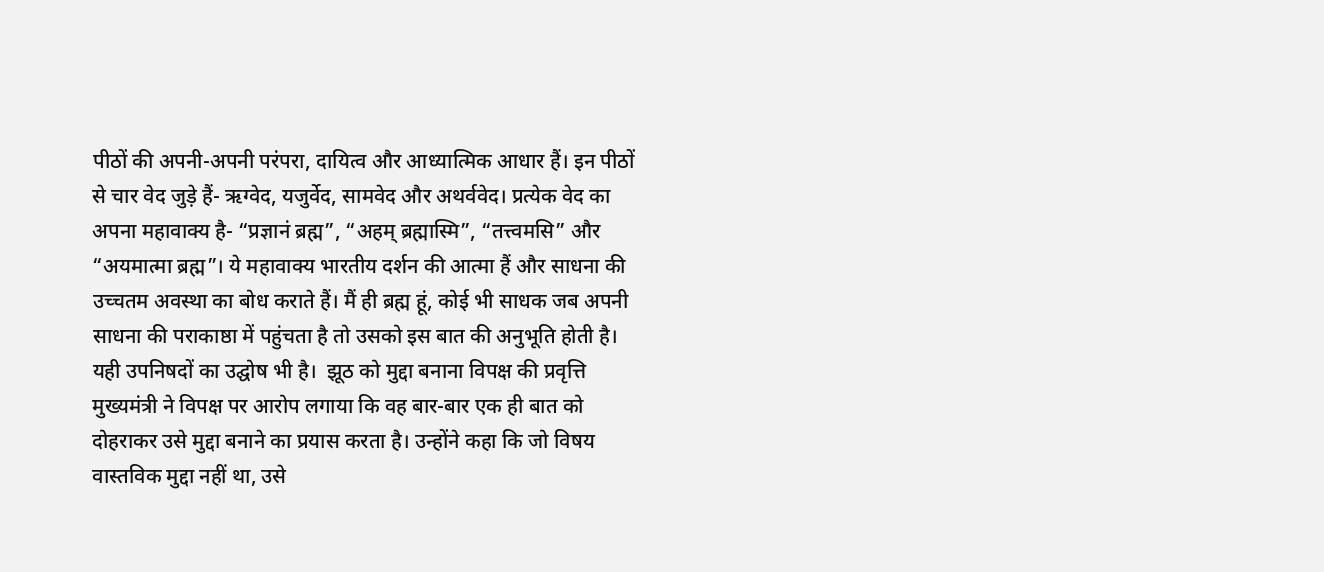पीठों की अपनी-अपनी परंपरा, दायित्व और आध्यात्मिक आधार हैं। इन पीठों से चार वेद जुड़े हैं- ऋग्वेद, यजुर्वेद, सामवेद और अथर्ववेद। प्रत्येक वेद का अपना महावाक्य है- “प्रज्ञानं ब्रह्म”, “अहम् ब्रह्मास्मि”, “तत्त्वमसि” और “अयमात्मा ब्रह्म”। ये महावाक्य भारतीय दर्शन की आत्मा हैं और साधना की उच्चतम अवस्था का बोध कराते हैं। मैं ही ब्रह्म हूं, कोई भी साधक जब अपनी साधना की पराकाष्ठा में पहुंचता है तो उसको इस बात की अनुभूति होती है। यही उपनिषदों का उद्घोष भी है।  झूठ को मुद्दा बनाना विपक्ष की प्रवृत्ति मुख्यमंत्री ने विपक्ष पर आरोप लगाया कि वह बार-बार एक ही बात को दोहराकर उसे मुद्दा बनाने का प्रयास करता है। उन्होंने कहा कि जो विषय वास्तविक मुद्दा नहीं था, उसे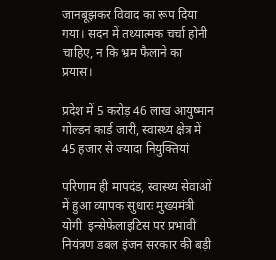जानबूझकर विवाद का रूप दिया गया। सदन में तथ्यात्मक चर्चा होनी चाहिए, न कि भ्रम फैलाने का प्रयास।

प्रदेश में 5 करोड़ 46 लाख आयुष्मान गोल्डन कार्ड जारी, स्वास्थ्य क्षेत्र में 45 हजार से ज्यादा नियुक्तियां

परिणाम ही मापदंड, स्वास्थ्य सेवाओं में हुआ व्यापक सुधारः मुख्यमंत्री योगी  इन्सेफेलाइटिस पर प्रभावी नियंत्रण डबल इंजन सरकार की बड़ी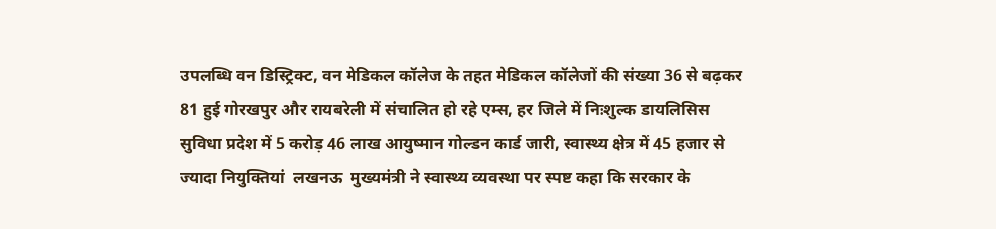उपलब्धि वन डिस्ट्रिक्ट, वन मेडिकल कॉलेज के तहत मेडिकल कॉलेजों की संख्या 36 से बढ़कर 81 हुई गोरखपुर और रायबरेली में संचालित हो रहे एम्स, हर जिले में निःशुल्क डायलिसिस सुविधा प्रदेश में 5 करोड़ 46 लाख आयुष्मान गोल्डन कार्ड जारी, स्वास्थ्य क्षेत्र में 45 हजार से ज्यादा नियुक्तियां  लखनऊ  मुख्यमंत्री ने स्वास्थ्य व्यवस्था पर स्पष्ट कहा कि सरकार के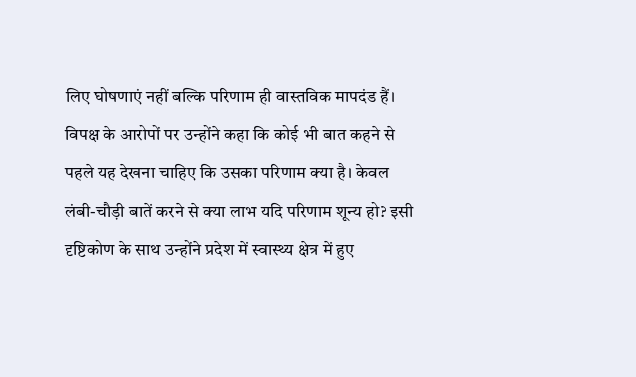लिए घोषणाएं नहीं बल्कि परिणाम ही वास्तविक मापदंड हैं। विपक्ष के आरोपों पर उन्होंने कहा कि कोई भी बात कहने से पहले यह देखना चाहिए कि उसका परिणाम क्या है। केवल लंबी-चौड़ी बातें करने से क्या लाभ यदि परिणाम शून्य हो? इसी दृष्टिकोण के साथ उन्होंने प्रदेश में स्वास्थ्य क्षेत्र में हुए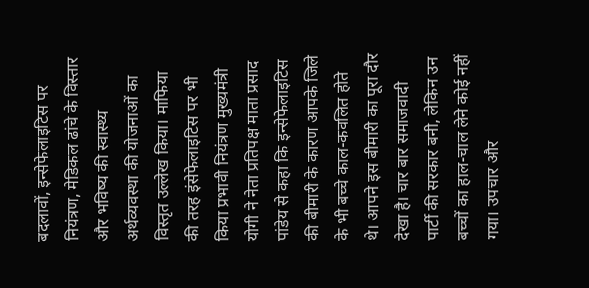बदलावों, इन्सेफेलाइटिस पर नियंत्रण, मेडिकल ढांचे के विस्तार और भविष्य की स्वास्थ्य अर्थव्यवस्था की योजनाओं का विस्तृत उल्लेख किया। माफिया की तरह इंसेफेलाइटिस पर भी किया प्रभावी नियंत्रण मुख्यमंत्री योगी ने नेता प्रतिपक्ष माता प्रसाद पांडेय से कहा कि इन्सेफेलाइटिस की बीमारी के कारण आपके जिले के भी बच्चे काल-कवलित होते थे। आपने इस बीमारी का पूरा दौर देखा है। चार बार समाजवादी पार्टी की सरकार बनी, लेकिन उन बच्चों का हाल-चाल लेने कोई नहीं गया। उपचार और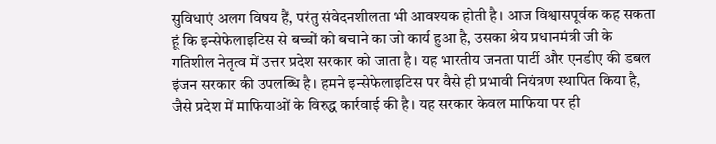सुविधाएं अलग विषय हैं, परंतु संवेदनशीलता भी आवश्यक होती है। आज विश्वासपूर्वक कह सकता हूं कि इन्सेफेलाइटिस से बच्चों को बचाने का जो कार्य हुआ है, उसका श्रेय प्रधानमंत्री जी के गतिशील नेतृत्व में उत्तर प्रदेश सरकार को जाता है। यह भारतीय जनता पार्टी और एनडीए की डबल इंजन सरकार की उपलब्धि है। हमने इन्सेफेलाइटिस पर वैसे ही प्रभावी नियंत्रण स्थापित किया है, जैसे प्रदेश में माफियाओं के विरुद्ध कार्रवाई की है। यह सरकार केवल माफिया पर ही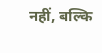नहीं, बल्कि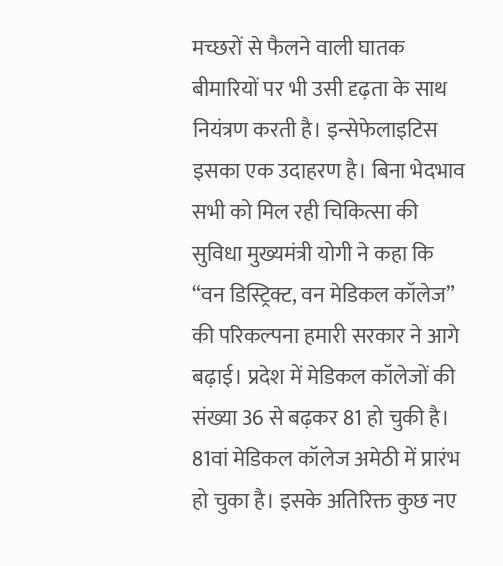मच्छरों से फैलने वाली घातक बीमारियों पर भी उसी दृढ़ता के साथ नियंत्रण करती है। इन्सेफेलाइटिस इसका एक उदाहरण है। बिना भेदभाव सभी को मिल रही चिकित्सा की सुविधा मुख्यमंत्री योगी ने कहा कि “वन डिस्ट्रिक्ट, वन मेडिकल कॉलेज” की परिकल्पना हमारी सरकार ने आगे बढ़ाई। प्रदेश में मेडिकल कॉलेजों की संख्या 36 से बढ़कर 81 हो चुकी है। 81वां मेडिकल कॉलेज अमेठी में प्रारंभ हो चुका है। इसके अतिरिक्त कुछ नए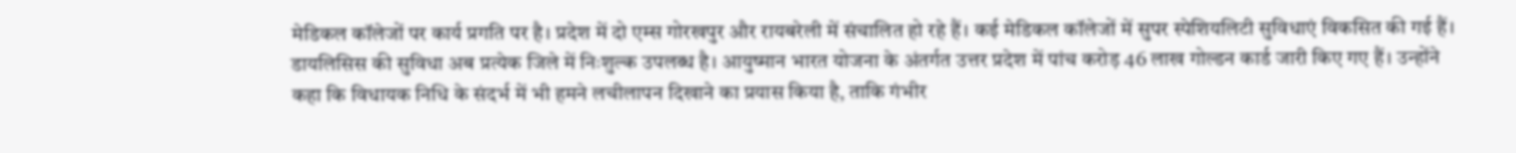मेडिकल कॉलेजों पर कार्य प्रगति पर है। प्रदेश में दो एम्स गोरखपुर और रायबरेली में संचालित हो रहे हैं। कई मेडिकल कॉलेजों में सुपर स्पेशियलिटी सुविधाएं विकसित की गई हैं। डायलिसिस की सुविधा अब प्रत्येक जिले में निःशुल्क उपलब्ध है। आयुष्मान भारत योजना के अंतर्गत उत्तर प्रदेश में पांच करोड़ 46 लाख गोल्डन कार्ड जारी किए गए हैं। उन्होंने कहा कि विधायक निधि के संदर्भ में भी हमने लचीलापन दिखाने का प्रयास किया है, ताकि गंभीर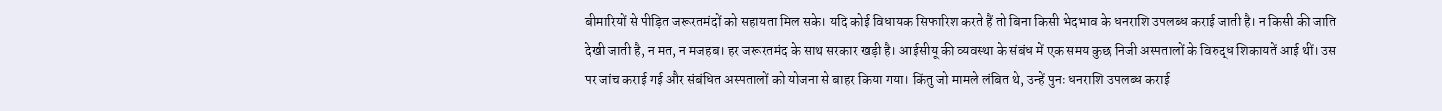बीमारियों से पीड़ित जरूरतमंदों को सहायता मिल सके। यदि कोई विधायक सिफारिश करते हैं तो बिना किसी भेदभाव के धनराशि उपलब्ध कराई जाती है। न किसी की जाति देखी जाती है, न मत, न मजहब। हर जरूरतमंद के साथ सरकार खड़ी है। आईसीयू की व्यवस्था के संबंध में एक समय कुछ निजी अस्पतालों के विरुद्ध शिकायतें आई थीं। उस पर जांच कराई गई और संबंधित अस्पतालों को योजना से बाहर किया गया। किंतु जो मामले लंबित थे, उन्हें पुनः धनराशि उपलब्ध कराई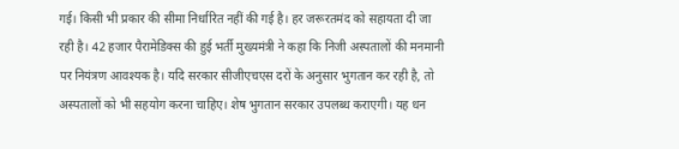गई। किसी भी प्रकार की सीमा निर्धारित नहीं की गई है। हर जरूरतमंद को सहायता दी जा रही है। 42 हजार पैरामेडिक्स की हुई भर्ती मुख्यमंत्री ने कहा कि निजी अस्पतालों की मनमानी पर नियंत्रण आवश्यक है। यदि सरकार सीजीएचएस दरों के अनुसार भुगतान कर रही है, तो अस्पतालों को भी सहयोग करना चाहिए। शेष भुगतान सरकार उपलब्ध कराएगी। यह धन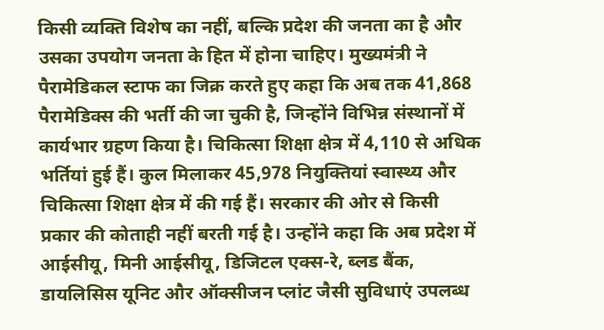किसी व्यक्ति विशेष का नहीं, बल्कि प्रदेश की जनता का है और उसका उपयोग जनता के हित में होना चाहिए। मुख्यमंत्री ने पैरामेडिकल स्टाफ का जिक्र करते हुए कहा कि अब तक 41,868 पैरामेडिक्स की भर्ती की जा चुकी है, जिन्होंने विभिन्न संस्थानों में कार्यभार ग्रहण किया है। चिकित्सा शिक्षा क्षेत्र में 4,110 से अधिक भर्तियां हुई हैं। कुल मिलाकर 45,978 नियुक्तियां स्वास्थ्य और चिकित्सा शिक्षा क्षेत्र में की गई हैं। सरकार की ओर से किसी प्रकार की कोताही नहीं बरती गई है। उन्होंने कहा कि अब प्रदेश में आईसीयू, मिनी आईसीयू, डिजिटल एक्स-रे, ब्लड बैंक, डायलिसिस यूनिट और ऑक्सीजन प्लांट जैसी सुविधाएं उपलब्ध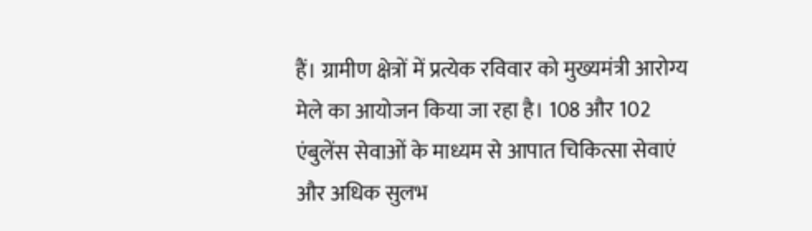हैं। ग्रामीण क्षेत्रों में प्रत्येक रविवार को मुख्यमंत्री आरोग्य मेले का आयोजन किया जा रहा है। 108 और 102 एंबुलेंस सेवाओं के माध्यम से आपात चिकित्सा सेवाएं और अधिक सुलभ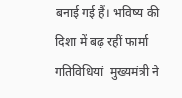बनाई गई हैं। भविष्य की दिशा में बढ़ रहीं फार्मा गतिविधियां  मुख्यमंत्री ने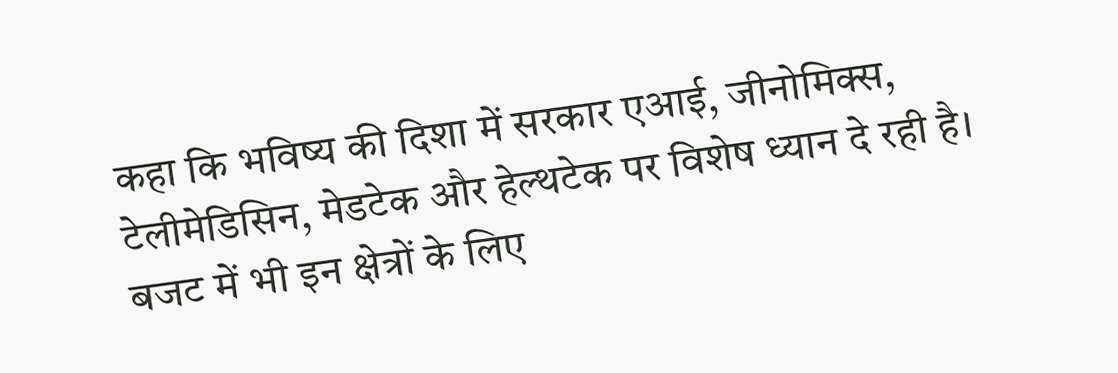कहा कि भविष्य की दिशा में सरकार एआई, जीनोमिक्स, टेलीमेडिसिन, मेडटेक और हेल्थटेक पर विशेष ध्यान दे रही है। बजट में भी इन क्षेत्रों के लिए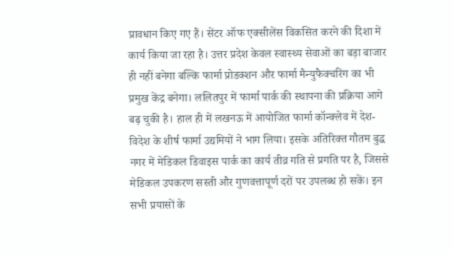प्रावधान किए गए हैं। सेंटर ऑफ एक्सीलेंस विकसित करने की दिशा में कार्य किया जा रहा है। उत्तर प्रदेश केवल स्वास्थ्य सेवाओं का बड़ा बाजार ही नहीं बनेगा बल्कि फार्मा प्रोडक्शन और फार्मा मैन्युफैक्चरिंग का भी प्रमुख केंद्र बनेगा। ललितपुर में फार्मा पार्क की स्थापना की प्रक्रिया आगे बढ़ चुकी है। हाल ही में लखनऊ में आयोजित फार्मा कॉन्क्लेव में देश-विदेश के शीर्ष फार्मा उद्यमियों ने भाग लिया। इसके अतिरिक्त गौतम बुद्ध नगर में मेडिकल डिवाइस पार्क का कार्य तीव्र गति से प्रगति पर है, जिससे मेडिकल उपकरण सस्ती और गुणवत्तापूर्ण दरों पर उपलब्ध हो सकें। इन सभी प्रयासों के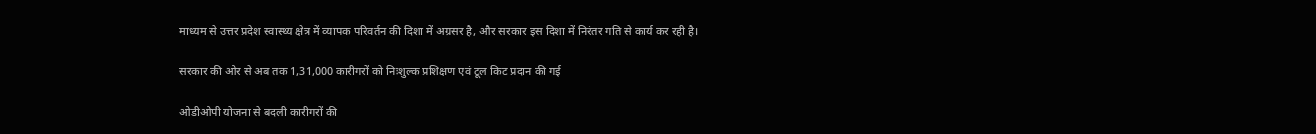माध्यम से उत्तर प्रदेश स्वास्थ्य क्षेत्र में व्यापक परिवर्तन की दिशा में अग्रसर है, और सरकार इस दिशा में निरंतर गति से कार्य कर रही है।

सरकार की ओर से अब तक 1,31,000 कारीगरों को निःशुल्क प्रशिक्षण एवं टूल किट प्रदान की गई

ओडीओपी योजना से बदली कारीगरों की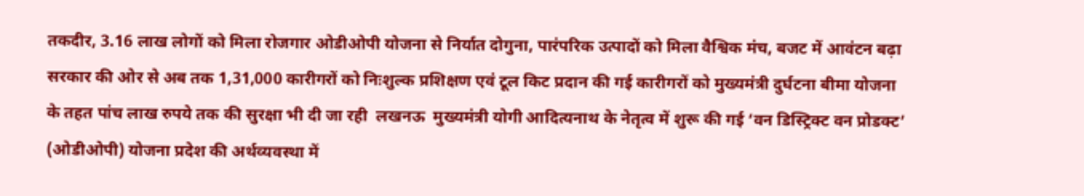तकदीर, 3.16 लाख लोगों को मिला रोजगार ओडीओपी योजना से निर्यात दोगुना, पारंपरिक उत्पादों को मिला वैश्विक मंच, बजट में आवंटन बढ़ा सरकार की ओर से अब तक 1,31,000 कारीगरों को निःशुल्क प्रशिक्षण एवं टूल किट प्रदान की गई कारीगरों को मुख्यमंत्री दुर्घटना बीमा योजना के तहत पांच लाख रुपये तक की सुरक्षा भी दी जा रही  लखनऊ  मुख्यमंत्री योगी आदित्यनाथ के नेतृत्व में शुरू की गई ‘वन डिस्ट्रिक्ट वन प्रोडक्ट’ (ओडीओपी) योजना प्रदेश की अर्थव्यवस्था में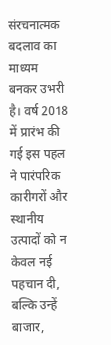संरचनात्मक बदलाव का माध्यम बनकर उभरी है। वर्ष 2018 में प्रारंभ की गई इस पहल ने पारंपरिक कारीगरों और स्थानीय उत्पादों को न केवल नई पहचान दी, बल्कि उन्हें बाजार,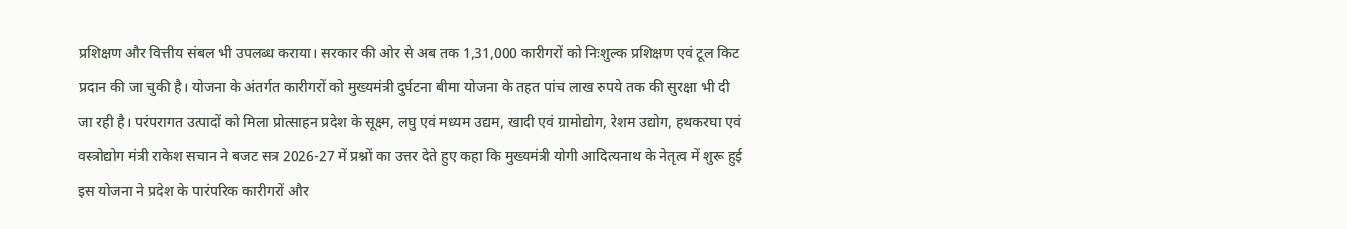प्रशिक्षण और वित्तीय संबल भी उपलब्ध कराया। सरकार की ओर से अब तक 1,31,000 कारीगरों को निःशुल्क प्रशिक्षण एवं टूल किट प्रदान की जा चुकी है। योजना के अंतर्गत कारीगरों को मुख्यमंत्री दुर्घटना बीमा योजना के तहत पांच लाख रुपये तक की सुरक्षा भी दी जा रही है। परंपरागत उत्पादों को मिला प्रोत्साहन प्रदेश के सूक्ष्म, लघु एवं मध्यम उद्यम, खादी एवं ग्रामोद्योग, रेशम उद्योग, हथकरघा एवं वस्त्रोद्योग मंत्री राकेश सचान ने बजट सत्र 2026-27 में प्रश्नों का उत्तर देते हुए कहा कि मुख्यमंत्री योगी आदित्यनाथ के नेतृत्व में शुरू हुई इस योजना ने प्रदेश के पारंपरिक कारीगरों और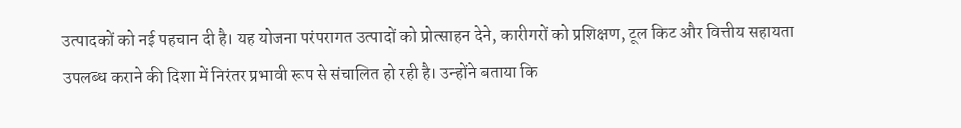उत्पादकों को नई पहचान दी है। यह योजना परंपरागत उत्पादों को प्रोत्साहन देने, कारीगरों को प्रशिक्षण, टूल किट और वित्तीय सहायता उपलब्ध कराने की दिशा में निरंतर प्रभावी रूप से संचालित हो रही है। उन्होंने बताया कि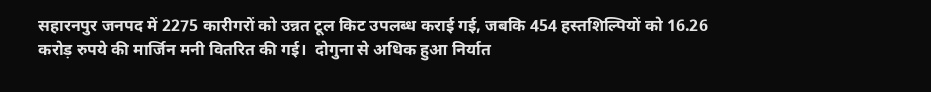सहारनपुर जनपद में 2275 कारीगरों को उन्नत टूल किट उपलब्ध कराई गई, जबकि 454 हस्तशिल्पियों को 16.26 करोड़ रुपये की मार्जिन मनी वितरित की गई।  दोगुना से अधिक हुआ निर्यात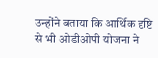उन्होंने बताया कि आर्थिक दृष्टि से भी ओडीओपी योजना ने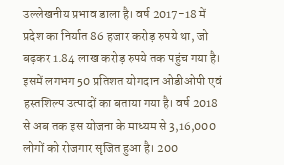उल्लेखनीय प्रभाव डाला है। वर्ष 2017-18 में प्रदेश का निर्यात 86 हजार करोड़ रुपये था, जो बढ़कर 1.84 लाख करोड़ रुपये तक पहुंच गया है। इसमें लगभग 50 प्रतिशत योगदान ओडीओपी एवं हस्तशिल्प उत्पादों का बताया गया है। वर्ष 2018 से अब तक इस योजना के माध्यम से 3,16,000 लोगों को रोजगार सृजित हुआ है। 200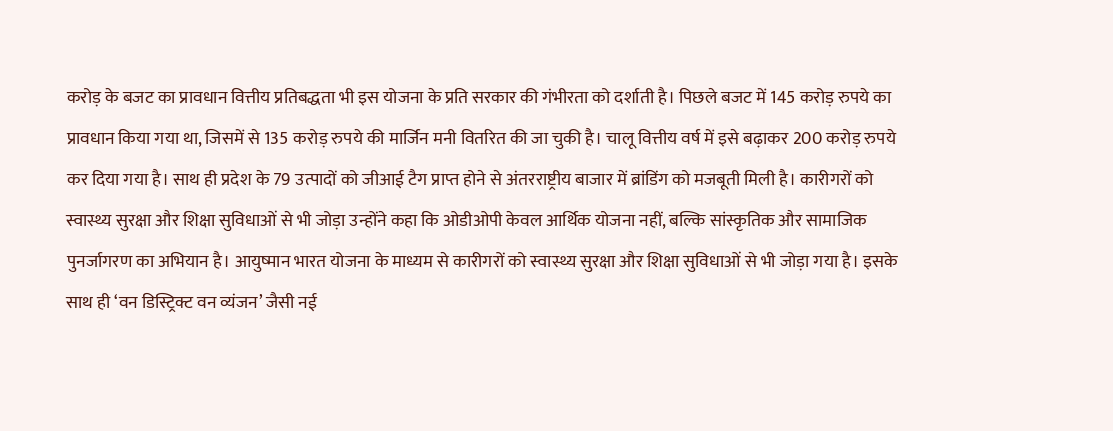करोड़ के बजट का प्रावधान वित्तीय प्रतिबद्धता भी इस योजना के प्रति सरकार की गंभीरता को दर्शाती है। पिछले बजट में 145 करोड़ रुपये का प्रावधान किया गया था, जिसमें से 135 करोड़ रुपये की मार्जिन मनी वितरित की जा चुकी है। चालू वित्तीय वर्ष में इसे बढ़ाकर 200 करोड़ रुपये कर दिया गया है। साथ ही प्रदेश के 79 उत्पादों को जीआई टैग प्राप्त होने से अंतरराष्ट्रीय बाजार में ब्रांडिंग को मजबूती मिली है। कारीगरों को स्वास्थ्य सुरक्षा और शिक्षा सुविधाओं से भी जोड़ा उन्होंने कहा कि ओडीओपी केवल आर्थिक योजना नहीं, बल्कि सांस्कृतिक और सामाजिक पुनर्जागरण का अभियान है। आयुष्मान भारत योजना के माध्यम से कारीगरों को स्वास्थ्य सुरक्षा और शिक्षा सुविधाओं से भी जोड़ा गया है। इसके साथ ही ‘वन डिस्ट्रिक्ट वन व्यंजन’ जैसी नई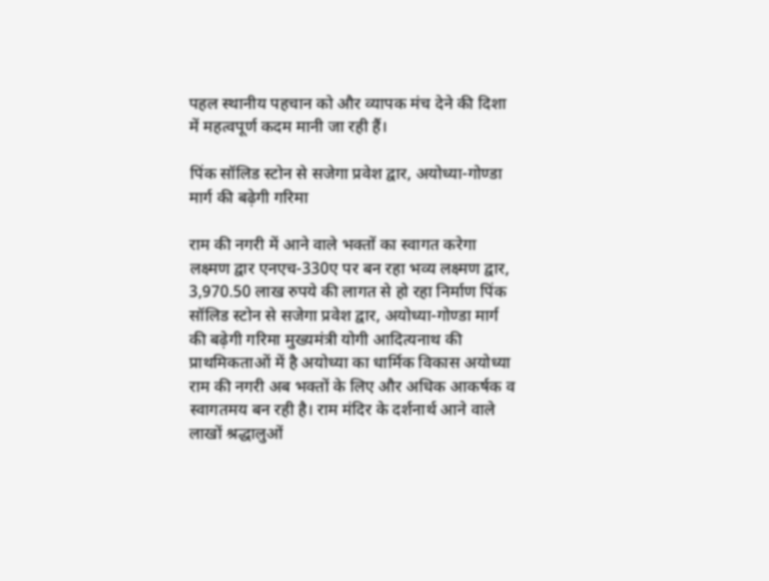पहल स्थानीय पहचान को और व्यापक मंच देने की दिशा में महत्वपूर्ण कदम मानी जा रही हैं।

पिंक सॉलिड स्टोन से सजेगा प्रवेश द्वार, अयोध्या-गोण्डा मार्ग की बढ़ेगी गरिमा

राम की नगरी में आने वाले भक्तों का स्वागत करेगा लक्ष्मण द्वार एनएच-330ए पर बन रहा भव्य लक्ष्मण द्वार, 3,970.50 लाख रुपये की लागत से हो रहा निर्माण पिंक सॉलिड स्टोन से सजेगा प्रवेश द्वार, अयोध्या-गोण्डा मार्ग की बढ़ेगी गरिमा मुख्यमंत्री योगी आदित्यनाथ की प्राथमिकताओं में है अयोध्या का धार्मिक विकास अयोध्या  राम की नगरी अब भक्तों के लिए और अधिक आकर्षक व स्वागतमय बन रही है। राम मंदिर के दर्शनार्थ आने वाले लाखों श्रद्धालुओं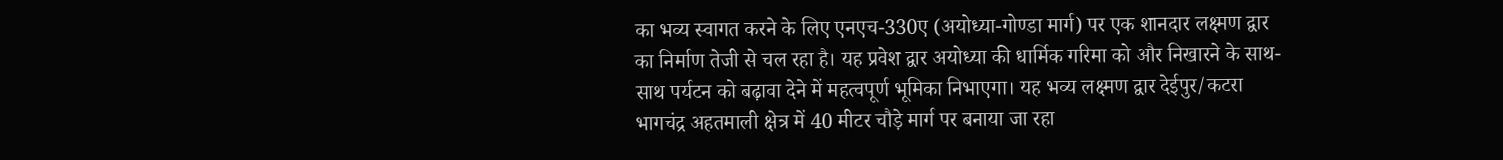का भव्य स्वागत करने के लिए एनएच-330ए (अयोध्या-गोण्डा मार्ग) पर एक शानदार लक्ष्मण द्वार का निर्माण तेजी से चल रहा है। यह प्रवेश द्वार अयोध्या की धार्मिक गरिमा को और निखारने के साथ-साथ पर्यटन को बढ़ावा देने में महत्वपूर्ण भूमिका निभाएगा। यह भव्य लक्ष्मण द्वार देईपुर/कटरा भागचंद्र अहतमाली क्षेत्र में 40 मीटर चौड़े मार्ग पर बनाया जा रहा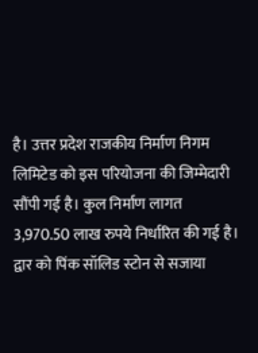है। उत्तर प्रदेश राजकीय निर्माण निगम लिमिटेड को इस परियोजना की जिम्मेदारी सौंपी गई है। कुल निर्माण लागत 3,970.50 लाख रुपये निर्धारित की गई है। द्वार को पिंक सॉलिड स्टोन से सजाया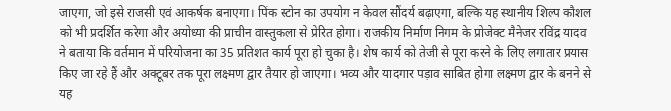जाएगा, जो इसे राजसी एवं आकर्षक बनाएगा। पिंक स्टोन का उपयोग न केवल सौंदर्य बढ़ाएगा, बल्कि यह स्थानीय शिल्प कौशल को भी प्रदर्शित करेगा और अयोध्या की प्राचीन वास्तुकला से प्रेरित होगा। राजकीय निर्माण निगम के प्रोजेक्ट मैनेजर रविंद्र यादव ने बताया कि वर्तमान में परियोजना का 35 प्रतिशत कार्य पूरा हो चुका है। शेष कार्य को तेजी से पूरा करने के लिए लगातार प्रयास किए जा रहे हैं और अक्टूबर तक पूरा लक्ष्मण द्वार तैयार हो जाएगा। भव्य और यादगार पड़ाव साबित होगा लक्ष्मण द्वार के बनने से यह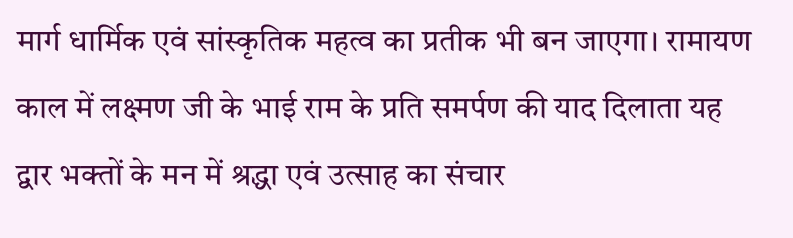मार्ग धार्मिक एवं सांस्कृतिक महत्व का प्रतीक भी बन जाएगा। रामायण काल में लक्ष्मण जी के भाई राम के प्रति समर्पण की याद दिलाता यह द्वार भक्तों के मन में श्रद्धा एवं उत्साह का संचार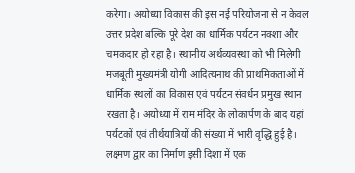करेगा। अयोध्या विकास की इस नई परियोजना से न केवल उत्तर प्रदेश बल्कि पूरे देश का धार्मिक पर्यटन नक्शा और चमकदार हो रहा है। स्थानीय अर्थव्यवस्था को भी मिलेगी मजबूती मुख्यमंत्री योगी आदित्यनाथ की प्राथमिकताओं में धार्मिक स्थलों का विकास एवं पर्यटन संवर्धन प्रमुख स्थान रखता है। अयोध्या में राम मंदिर के लोकार्पण के बाद यहां पर्यटकों एवं तीर्थयात्रियों की संख्या में भारी वृद्धि हुई है। लक्ष्मण द्वार का निर्माण इसी दिशा में एक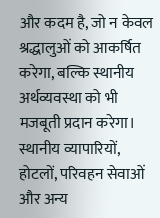और कदम है, जो न केवल श्रद्धालुओं को आकर्षित करेगा, बल्कि स्थानीय अर्थव्यवस्था को भी मजबूती प्रदान करेगा। स्थानीय व्यापारियों, होटलों, परिवहन सेवाओं और अन्य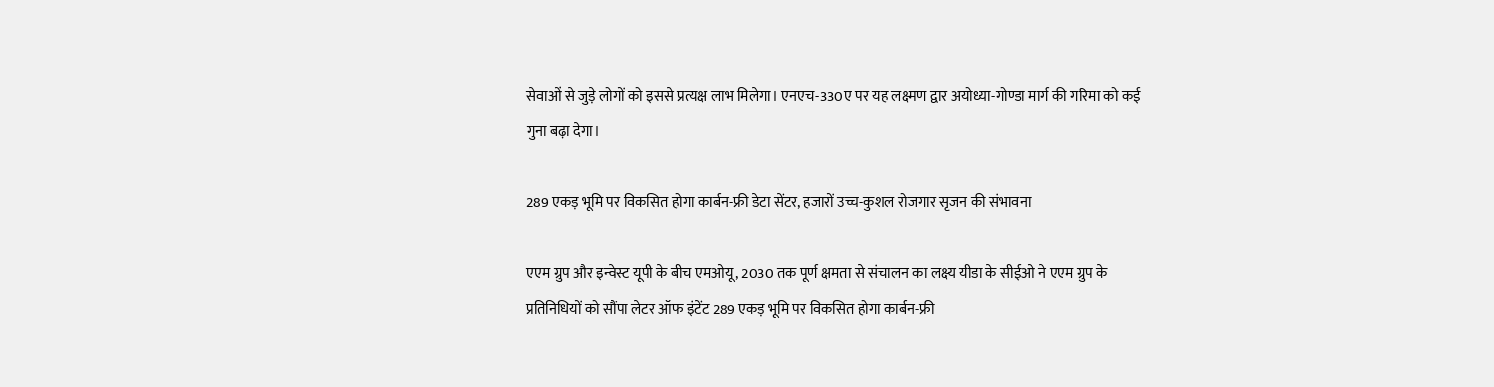सेवाओं से जुड़े लोगों को इससे प्रत्यक्ष लाभ मिलेगा। एनएच-330ए पर यह लक्ष्मण द्वार अयोध्या-गोण्डा मार्ग की गरिमा को कई गुना बढ़ा देगा।

289 एकड़ भूमि पर विकसित होगा कार्बन-फ्री डेटा सेंटर, हजारों उच्च-कुशल रोजगार सृजन की संभावना

एएम ग्रुप और इन्वेस्ट यूपी के बीच एमओयू, 2030 तक पूर्ण क्षमता से संचालन का लक्ष्य यीडा के सीईओ ने एएम ग्रुप के प्रतिनिधियों को सौंपा लेटर ऑफ इंटेंट 289 एकड़ भूमि पर विकसित होगा कार्बन-फ्री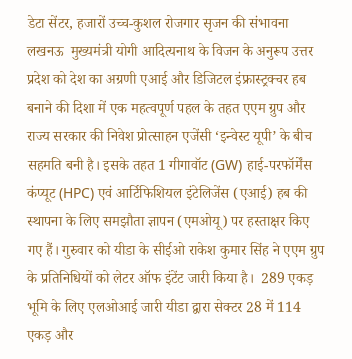डेटा सेंटर, हजारों उच्च-कुशल रोजगार सृजन की संभावना लखनऊ  मुख्यमंत्री योगी आदित्यनाथ के विजन के अनुरूप उत्तर प्रदेश को देश का अग्रणी एआई और डिजिटल इंफ्रास्ट्रक्चर हब बनाने की दिशा में एक महत्वपूर्ण पहल के तहत एएम ग्रुप और राज्य सरकार की निवेश प्रोत्साहन एजेंसी ‘इन्वेस्ट यूपी’ के बीच सहमति बनी है। इसके तहत 1 गीगावॉट (GW) हाई-परफॉर्मेंस कंप्यूट (HPC) एवं आर्टिफिशियल इंटेलिजेंस (एआई) हब की स्थापना के लिए समझौता ज्ञापन (एमओयू) पर हस्ताक्षर किए गए हैं। गुरुवार को यीडा के सीईओ राकेश कुमार सिंह ने एएम ग्रुप के प्रतिनिधियों को लेटर ऑफ इंटेंट जारी किया है।  289 एकड़ भूमि के लिए एलओआई जारी यीडा द्वारा सेक्टर 28 में 114 एकड़ और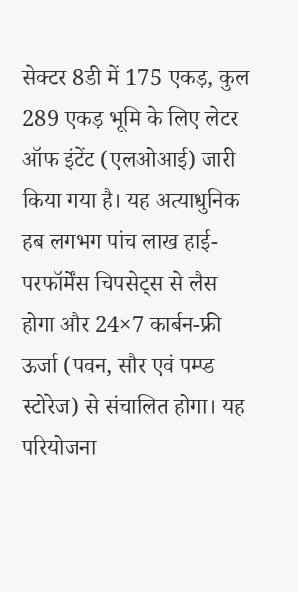सेक्टर 8डी में 175 एकड़, कुल 289 एकड़ भूमि के लिए लेटर ऑफ इंटेंट (एलओआई) जारी किया गया है। यह अत्याधुनिक हब लगभग पांच लाख हाई-परफॉर्मेंस चिपसेट्स से लैस होगा और 24×7 कार्बन-फ्री ऊर्जा (पवन, सौर एवं पम्प्ड स्टोरेज) से संचालित होगा। यह परियोजना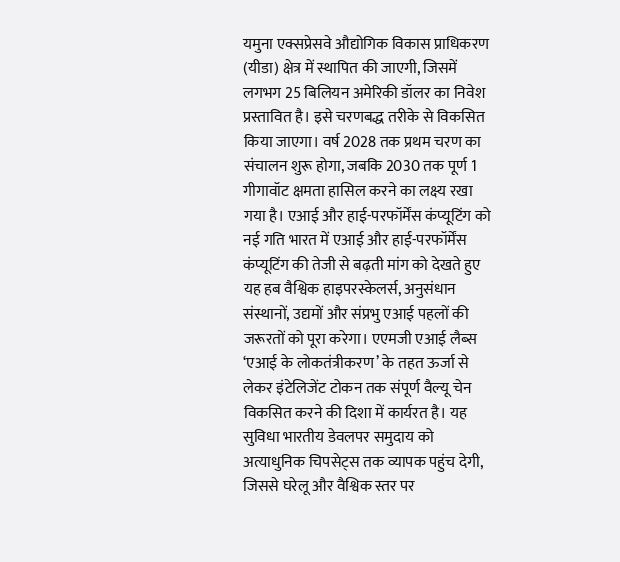यमुना एक्सप्रेसवे औद्योगिक विकास प्राधिकरण (यीडा) क्षेत्र में स्थापित की जाएगी, जिसमें लगभग 25 बिलियन अमेरिकी डॉलर का निवेश प्रस्तावित है। इसे चरणबद्ध तरीके से विकसित किया जाएगा। वर्ष 2028 तक प्रथम चरण का संचालन शुरू होगा, जबकि 2030 तक पूर्ण 1 गीगावॉट क्षमता हासिल करने का लक्ष्य रखा गया है। एआई और हाई-परफॉर्मेंस कंप्यूटिंग को नई गति भारत में एआई और हाई-परफॉर्मेंस कंप्यूटिंग की तेजी से बढ़ती मांग को देखते हुए यह हब वैश्विक हाइपरस्केलर्स, अनुसंधान संस्थानों, उद्यमों और संप्रभु एआई पहलों की जरूरतों को पूरा करेगा। एएमजी एआई लैब्स ‘एआई के लोकतंत्रीकरण’ के तहत ऊर्जा से लेकर इंटेलिजेंट टोकन तक संपूर्ण वैल्यू चेन विकसित करने की दिशा में कार्यरत है। यह सुविधा भारतीय डेवलपर समुदाय को अत्याधुनिक चिपसेट्स तक व्यापक पहुंच देगी, जिससे घरेलू और वैश्विक स्तर पर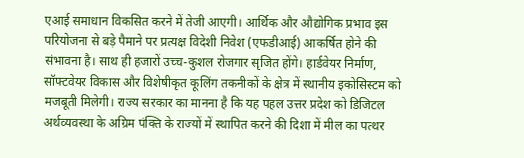एआई समाधान विकसित करने में तेजी आएगी। आर्थिक और औद्योगिक प्रभाव इस परियोजना से बड़े पैमाने पर प्रत्यक्ष विदेशी निवेश (एफडीआई) आकर्षित होने की संभावना है। साथ ही हजारों उच्च-कुशल रोजगार सृजित होंगे। हार्डवेयर निर्माण, सॉफ्टवेयर विकास और विशेषीकृत कूलिंग तकनीकों के क्षेत्र में स्थानीय इकोसिस्टम को मजबूती मिलेगी। राज्य सरकार का मानना है कि यह पहल उत्तर प्रदेश को डिजिटल अर्थव्यवस्था के अग्रिम पंक्ति के राज्यों में स्थापित करने की दिशा में मील का पत्थर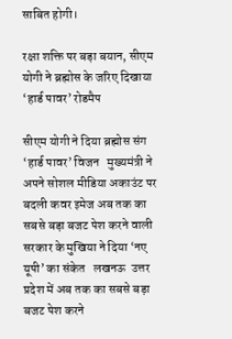साबित होगी।

रक्षा शक्ति पर बड़ा बयान, सीएम योगी ने ब्रह्मोस के जरिए दिखाया ‘हार्ड पावर’ रोडमैप

सीएम योगी ने दिया ब्रह्मोस संग ‘हार्ड पावर’ विजन   मुख्यमंत्री ने अपने सोशल मीडिया अकाउंट पर बदली कवर इमेज अब तक का सबसे बड़ा बजट पेश करने वाली सरकार के मुखिया ने दिया ‘नए यूपी’ का संकेत   लखनऊ  उत्तर प्रदेश में अब तक का सबसे बड़ा बजट पेश करने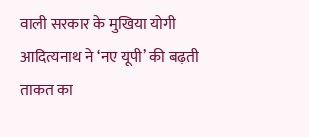वाली सरकार के मुखिया योगी आदित्यनाथ ने ‘नए यूपी’ की बढ़ती ताकत का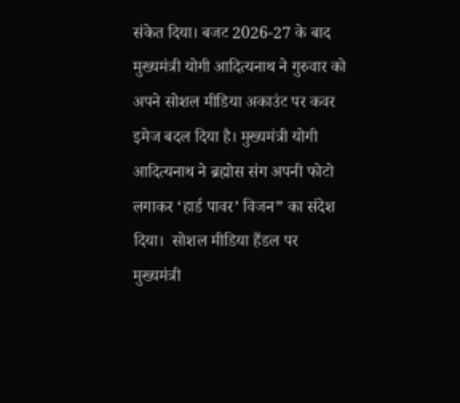संकेत दिया। बजट 2026-27 के बाद मुख्यमंत्री योगी आदित्यनाथ ने गुरुवार को अपने सोशल मीडिया अकाउंट पर कवर इमेज बदल दिया है। मुख्यमंत्री योगी आदित्यनाथ ने ब्रह्मोस संग अपनी फोटो लगाकर ‘हार्ड पावर’ विजन” का संदेश दिया।  सोशल मीडिया हैंडल पर मुख्यमंत्री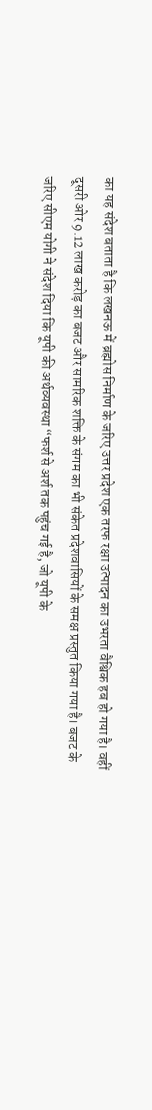का यह संदेश बताता है कि लखनऊ में ब्रह्मोस निर्माण के जरिए उत्तर प्रदेश एक तरफ रक्षा उत्पादन का उभरता वैश्विक हब हो गया है। वहीं दूसरी ओर 9.12 लाख करोड़ का बजट और सामरिक शक्ति के संगम का भी संकेत प्रदेशवासियों के समक्ष प्रस्तुत किया गया है। बजट के जरिए सीएम योगी ने संदेश दिया कि यूपी की अर्थव्यवस्था “फर्श से अर्श तक पहुंच गई है, जो यूपी के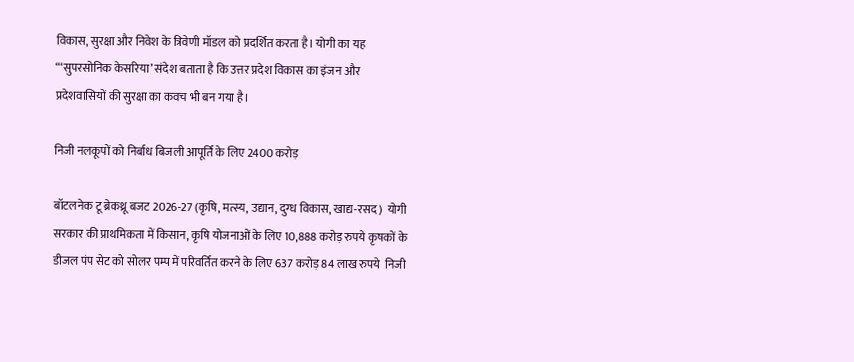विकास, सुरक्षा और निवेश के त्रिवेणी मॉडल को प्रदर्शित करता है। योगी का यह “‘सुपरसोनिक केसरिया’ संदेश बताता है कि उत्तर प्रदेश विकास का इंजन और प्रदेशवासियों की सुरक्षा का कवच भी बन गया है।

निजी नलकूपों को निर्बाध बिजली आपूर्ति के लिए 2400 करोड़

बॉटलनेक टू ब्रेकथ्रू बजट 2026-27 (कृषि, मत्स्य, उद्यान, दुग्ध विकास, खाद्य-रसद)  योगी सरकार की प्राथमिकता में किसान, कृषि योजनाओं के लिए 10,888 करोड़ रुपये कृषकों के डीजल पंप सेट को सोलर पम्प में परिवर्तित करने के लिए 637 करोड़ 84 लाख रुपये  निजी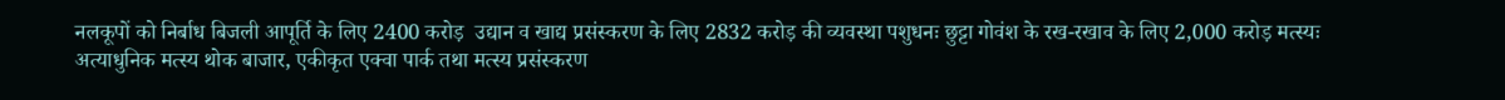नलकूपों को निर्बाध बिजली आपूर्ति के लिए 2400 करोड़  उद्यान व खाद्य प्रसंस्करण के लिए 2832 करोड़ की व्यवस्था पशुधनः छुट्टा गोवंश के रख-रखाव के लिए 2,000 करोड़ मत्स्यः अत्याधुनिक मत्स्य थोक बाजार, एकीकृत एक्वा पार्क तथा मत्स्य प्रसंस्करण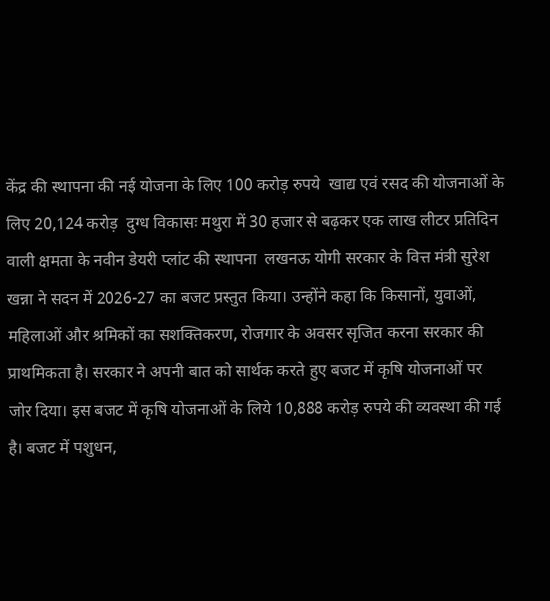केंद्र की स्थापना की नई योजना के लिए 100 करोड़ रुपये  खाद्य एवं रसद की योजनाओं के लिए 20,124 करोड़  दुग्ध विकासः मथुरा में 30 हजार से बढ़कर एक लाख लीटर प्रतिदिन वाली क्षमता के नवीन डेयरी प्लांट की स्थापना  लखनऊ योगी सरकार के वित्त मंत्री सुरेश खन्ना ने सदन में 2026-27 का बजट प्रस्तुत किया। उन्होंने कहा कि किसानों, युवाओं, महिलाओं और श्रमिकों का सशक्तिकरण, रोजगार के अवसर सृजित करना सरकार की प्राथमिकता है। सरकार ने अपनी बात को सार्थक करते हुए बजट में कृषि योजनाओं पर जोर दिया। इस बजट में कृषि योजनाओं के लिये 10,888 करोड़ रुपये की व्यवस्था की गई है। बजट में पशुधन,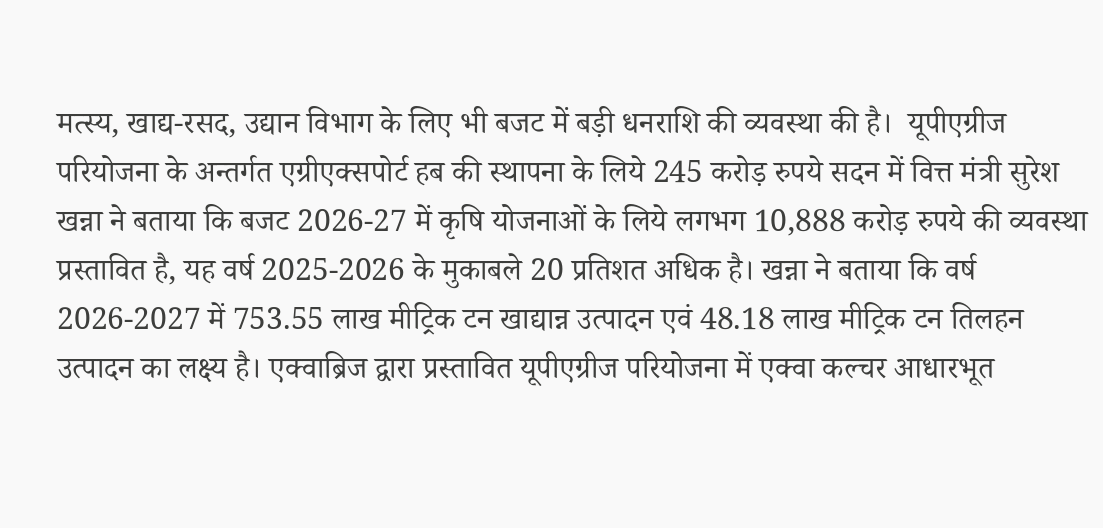मत्स्य, खाद्य-रसद, उद्यान विभाग के लिए भी बजट में बड़ी धनराशि की व्यवस्था की है।  यूपीएग्रीज परियोजना के अन्तर्गत एग्रीएक्सपोर्ट हब की स्थापना के लिये 245 करोड़ रुपये सदन में वित्त मंत्री सुरेश खन्ना ने बताया कि बजट 2026-27 में कृषि योजनाओं के लिये लगभग 10,888 करोड़ रुपये की व्यवस्था प्रस्तावित है, यह वर्ष 2025-2026 के मुकाबले 20 प्रतिशत अधिक है। खन्ना ने बताया कि वर्ष 2026-2027 में 753.55 लाख मीट्रिक टन खाद्यान्न उत्पादन एवं 48.18 लाख मीट्रिक टन तिलहन उत्पादन का लक्ष्य है। एक्वाब्रिज द्वारा प्रस्तावित यूपीएग्रीज परियोजना में एक्वा कल्चर आधारभूत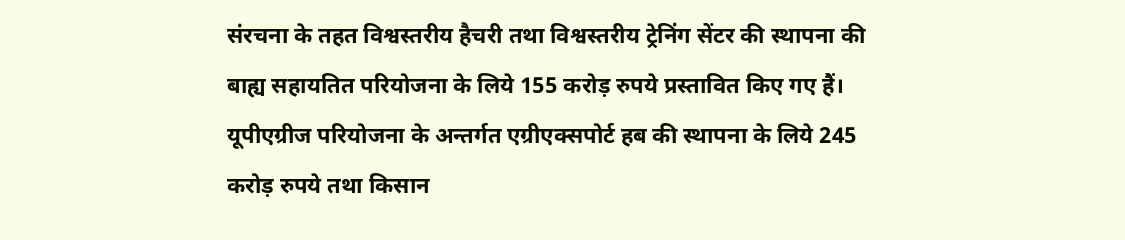संरचना के तहत विश्वस्तरीय हैचरी तथा विश्वस्तरीय ट्रेनिंग सेंटर की स्थापना की बाह्य सहायतित परियोजना के लिये 155 करोड़ रुपये प्रस्तावित किए गए हैं। यूपीएग्रीज परियोजना के अन्तर्गत एग्रीएक्सपोर्ट हब की स्थापना के लिये 245 करोड़ रुपये तथा किसान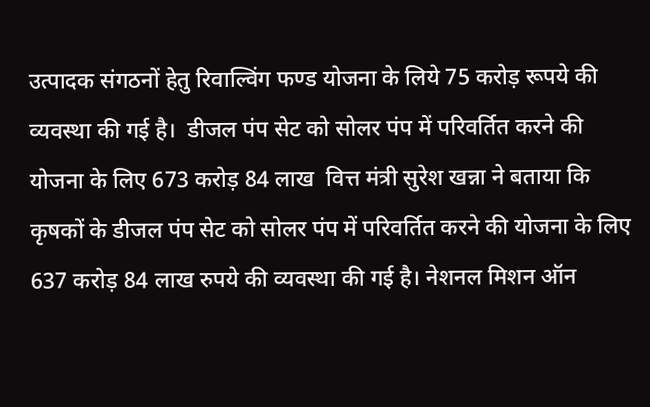उत्पादक संगठनों हेतु रिवाल्विंग फण्ड योजना के लिये 75 करोड़ रूपये की व्यवस्था की गई है।  डीजल पंप सेट को सोलर पंप में परिवर्तित करने की योजना के लिए 673 करोड़ 84 लाख  वित्त मंत्री सुरेश खन्ना ने बताया कि कृषकों के डीजल पंप सेट को सोलर पंप में परिवर्तित करने की योजना के लिए 637 करोड़ 84 लाख रुपये की व्यवस्था की गई है। नेशनल मिशन ऑन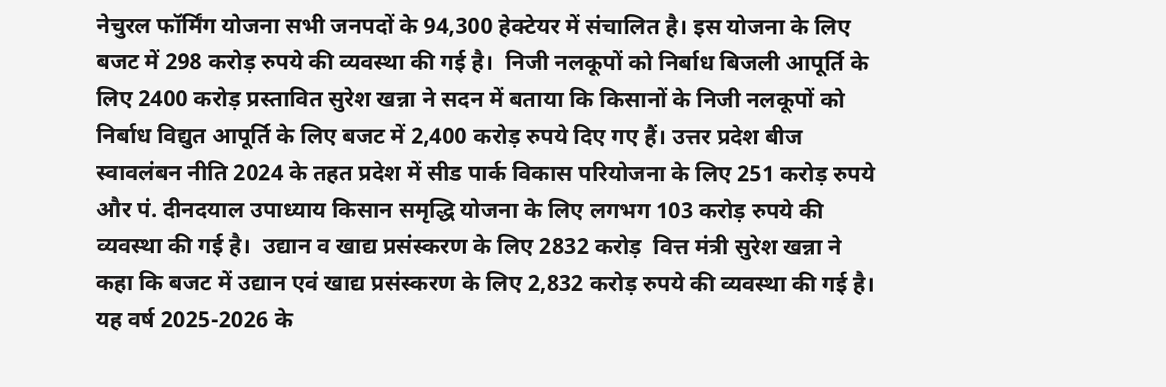नेचुरल फॉर्मिंग योजना सभी जनपदों के 94,300 हेक्टेयर में संचालित है। इस योजना के लिए बजट में 298 करोड़ रुपये की व्यवस्था की गई है।  निजी नलकूपों को निर्बाध बिजली आपूर्ति के लिए 2400 करोड़ प्रस्तावित सुरेश खन्ना ने सदन में बताया कि किसानों के निजी नलकूपों को निर्बाध विद्युत आपूर्ति के लिए बजट में 2,400 करोड़ रुपये दिए गए हैं। उत्तर प्रदेश बीज स्वावलंबन नीति 2024 के तहत प्रदेश में सीड पार्क विकास परियोजना के लिए 251 करोड़ रुपये और पं. दीनदयाल उपाध्याय किसान समृद्धि योजना के लिए लगभग 103 करोड़ रुपये की व्यवस्था की गई है।  उद्यान व खाद्य प्रसंस्करण के लिए 2832 करोड़  वित्त मंत्री सुरेश खन्ना ने कहा कि बजट में उद्यान एवं खाद्य प्रसंस्करण के लिए 2,832 करोड़ रुपये की व्यवस्था की गई है। यह वर्ष 2025-2026 के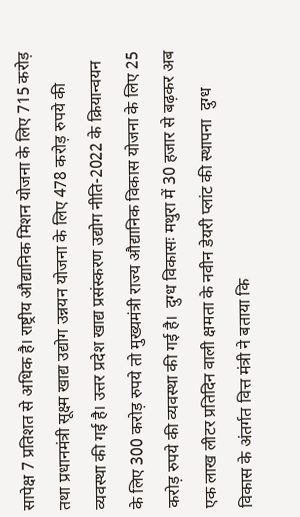सापेक्ष 7 प्रतिशत से अधिक है। राष्ट्रीय औद्यानिक मिशन योजना के लिए 715 करोड़ तथा प्रधानमंत्री सूक्ष्म खाद्य उद्योग उन्नयन योजना के लिए 478 करोड़ रुपये की व्यवस्था की गई है। उत्तर प्रदेश खाद्य प्रसंस्करण उद्योग नीति-2022 के क्रियान्वयन के लिए 300 करोड़ रुपये तो मुख्यमंत्री राज्य औद्यानिक विकास योजना के लिए 25 करोड़ रुपये की व्यवस्था की गई है।  दुग्ध विकासः मथुरा में 30 हजार से बढ़कर अब एक लाख लीटर प्रतिदिन वाली क्षमता के नवीन डेयरी प्लांट की स्थापना  दुग्ध विकास के अंतर्गत वित्त मंत्री ने बताया कि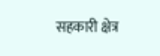सहकारी क्षेत्र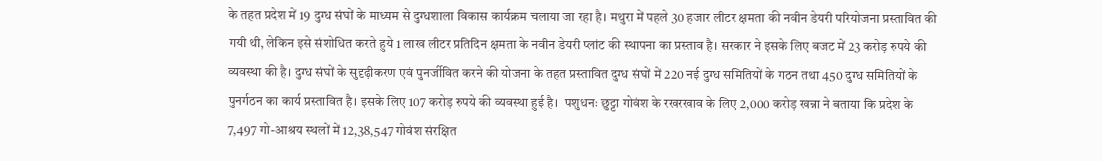के तहत प्रदेश में 19 दुग्ध संघों के माध्यम से दुग्धशाला विकास कार्यक्रम चलाया जा रहा है। मथुरा में पहले 30 हजार लीटर क्षमता की नवीन डेयरी परियोजना प्रस्तावित की गयी थी, लेकिन इसे संशोधित करते हुये 1 लाख लीटर प्रतिदिन क्षमता के नवीन डेयरी प्लांट की स्थापना का प्रस्ताव है। सरकार ने इसके लिए बजट में 23 करोड़ रुपये की व्यवस्था की है। दुग्ध संघों के सुदृढ़ीकरण एवं पुनर्जीवित करने की योजना के तहत प्रस्तावित दुग्ध संघों में 220 नई दुग्ध समितियों के गठन तथा 450 दुग्ध समितियों के पुनर्गठन का कार्य प्रस्तावित है। इसके लिए 107 करोड़ रुपये की व्यवस्था हुई है।  पशुधनः छुट्टा गोवंश के रखरखाव के लिए 2,000 करोड़ खन्ना ने बताया कि प्रदेश के 7,497 गो-आश्रय स्थलों में 12,38,547 गोवंश संरक्षित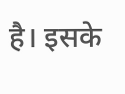है। इसके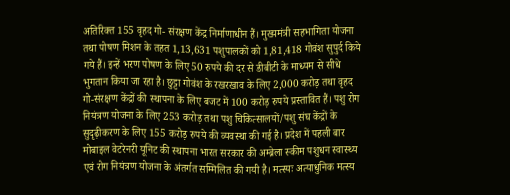अतिरिक्त 155 वृहद गो- संरक्षण केंद्र निर्माणाधीन हैं। मुख्यमंत्री सहभागिता योजना तथा पोषण मिशन के तहत 1,13,631 पशुपालकों को 1,81,418 गोवंश सुपुर्द किये गये हैं। इन्हें भरण पोषण के लिए 50 रुपये की दर से डीबीटी के माध्यम से सीधे भुगतान किया जा रहा है। छुट्टा गोवंश के रखरखाव के लिए 2,000 करोड़ तथा वृहद गो-संरक्षण केंद्रों की स्थापना के लिए बजट में 100 करोड़ रुपये प्रस्तावित हैं। पशु रोग नियंत्रण योजना के लिए 253 करोड़ तथा पशु चिकित्सालयों/पशु संघ केंद्रों के सुदृढ़ीकरण के लिए 155 करोड़ रुपये की व्यवस्था की गई है। प्रदेश में पहली बार मोबाइल वेटरेनरी यूनिट की स्थापना भारत सरकार की अम्ब्रेला स्कीम पशुधन स्वास्थ्य एवं रोग नियंत्रण योजना के अंतर्गत सम्मिलित की गयी है। मत्स्यः अत्याधुनिक मत्स्य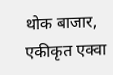थोक बाजार, एकीकृत एक्वा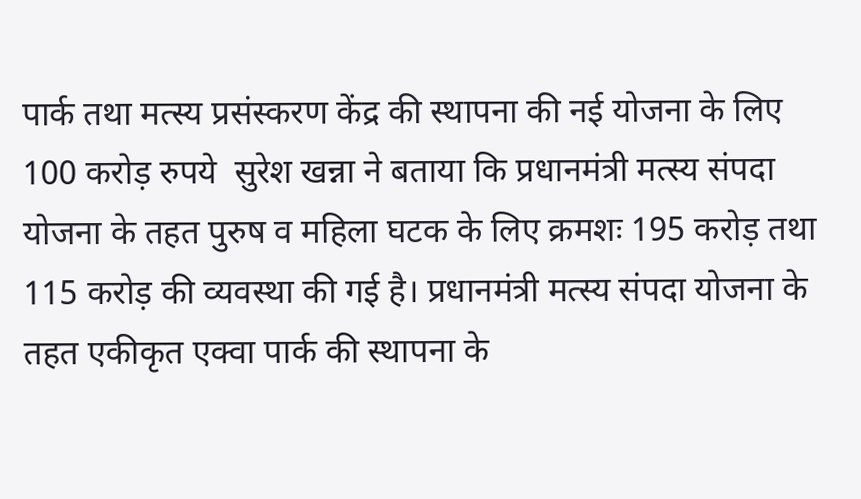पार्क तथा मत्स्य प्रसंस्करण केंद्र की स्थापना की नई योजना के लिए 100 करोड़ रुपये  सुरेश खन्ना ने बताया कि प्रधानमंत्री मत्स्य संपदा योजना के तहत पुरुष व महिला घटक के लिए क्रमशः 195 करोड़ तथा 115 करोड़ की व्यवस्था की गई है। प्रधानमंत्री मत्स्य संपदा योजना के तहत एकीकृत एक्वा पार्क की स्थापना के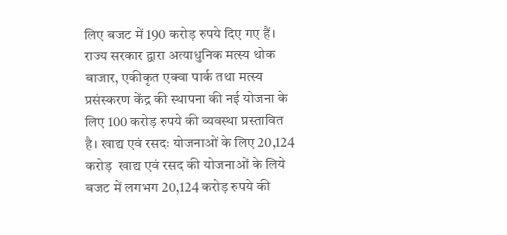लिए बजट में 190 करोड़ रुपये दिए गए हैं। राज्य सरकार द्वारा अत्याधुनिक मत्स्य थोक बाजार, एकीकृत एक्वा पार्क तथा मत्स्य प्रसंस्करण केंद्र की स्थापना की नई योजना के लिए 100 करोड़ रुपये की व्यवस्था प्रस्तावित है। खाद्य एवं रसदः योजनाओं के लिए 20,124 करोड़  खाद्य एवं रसद की योजनाओं के लिये बजट में लगभग 20,124 करोड़ रुपये की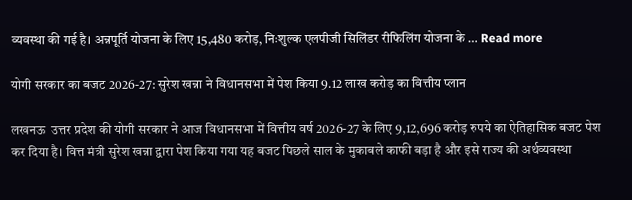व्यवस्था की गई है। अन्नपूर्ति योजना के लिए 15,480 करोड़, निःशुल्क एलपीजी सिलिंडर रीफिलिंग योजना के … Read more

योगी सरकार का बजट 2026-27: सुरेश खन्ना ने विधानसभा में पेश किया 9.12 लाख करोड़ का वित्तीय प्लान

लखनऊ  उत्तर प्रदेश की योगी सरकार ने आज विधानसभा में वित्तीय वर्ष 2026-27 के लिए 9,12,696 करोड़ रुपये का ऐतिहासिक बजट पेश कर दिया है। वित्त मंत्री सुरेश खन्ना द्वारा पेश किया गया यह बजट पिछले साल के मुकाबले काफी बड़ा है और इसे राज्य की अर्थव्यवस्था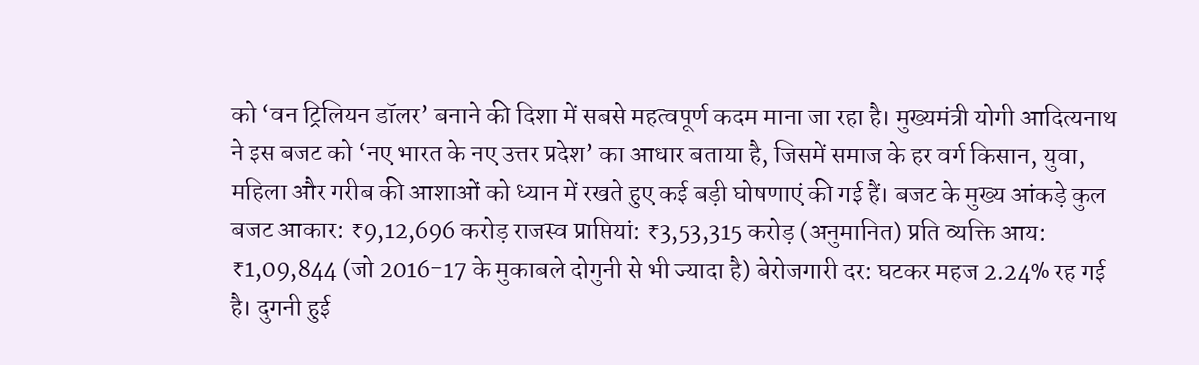को ‘वन ट्रिलियन डॉलर’ बनाने की दिशा में सबसे महत्वपूर्ण कदम माना जा रहा है। मुख्यमंत्री योगी आदित्यनाथ ने इस बजट को ‘नए भारत के नए उत्तर प्रदेश’ का आधार बताया है, जिसमें समाज के हर वर्ग किसान, युवा, महिला और गरीब की आशाओं को ध्यान में रखते हुए कई बड़ी घोषणाएं की गई हैं। बजट के मुख्य आंकड़े कुल बजट आकार: ₹9,12,696 करोड़ राजस्व प्राप्तियां: ₹3,53,315 करोड़ (अनुमानित) प्रति व्यक्ति आय: ₹1,09,844 (जो 2016-17 के मुकाबले दोगुनी से भी ज्यादा है) बेरोजगारी दर: घटकर महज 2.24% रह गई है। दुगनी हुई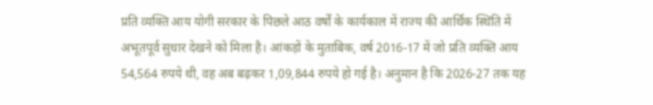प्रति व्यक्ति आय योगी सरकार के पिछले आठ वर्षों के कार्यकाल में राज्य की आर्थिक स्थिति में अभूतपूर्व सुधार देखने को मिला है। आंकड़ों के मुताबिक, वर्ष 2016-17 में जो प्रति व्यक्ति आय 54,564 रुपये थी, वह अब बढ़कर 1,09,844 रुपये हो गई है। अनुमान है कि 2026-27 तक यह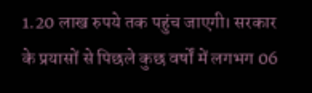1.20 लाख रुपये तक पहुंच जाएगी। सरकार के प्रयासों से पिछले कुछ वर्षों में लगभग 06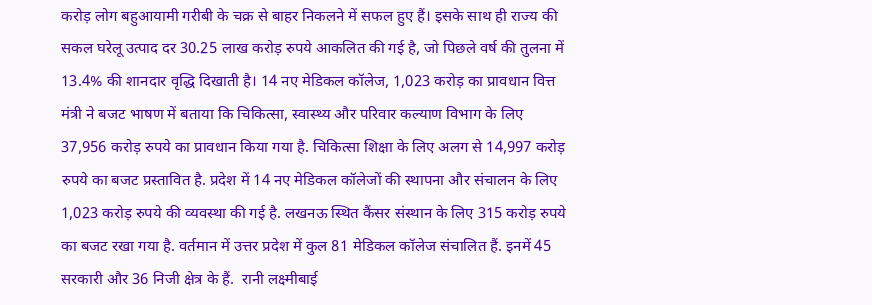करोड़ लोग बहुआयामी गरीबी के चक्र से बाहर निकलने में सफल हुए हैं। इसके साथ ही राज्य की सकल घरेलू उत्पाद दर 30.25 लाख करोड़ रुपये आकलित की गई है, जो पिछले वर्ष की तुलना में 13.4% की शानदार वृद्धि दिखाती है। 14 नए मेडिकल कॉलेज, 1,023 करोड़ का प्रावधान वित्त मंत्री ने बजट भाषण में बताया कि चिकित्सा, स्वास्थ्य और परिवार कल्याण विभाग के लिए 37,956 करोड़ रुपये का प्रावधान किया गया है. चिकित्सा शिक्षा के लिए अलग से 14,997 करोड़ रुपये का बजट प्रस्तावित है. प्रदेश में 14 नए मेडिकल कॉलेजों की स्थापना और संचालन के लिए 1,023 करोड़ रुपये की व्यवस्था की गई है. लखनऊ स्थित कैंसर संस्थान के लिए 315 करोड़ रुपये का बजट रखा गया है. वर्तमान में उत्तर प्रदेश में कुल 81 मेडिकल कॉलेज संचालित हैं. इनमें 45 सरकारी और 36 निजी क्षेत्र के हैं.  रानी लक्ष्मीबाई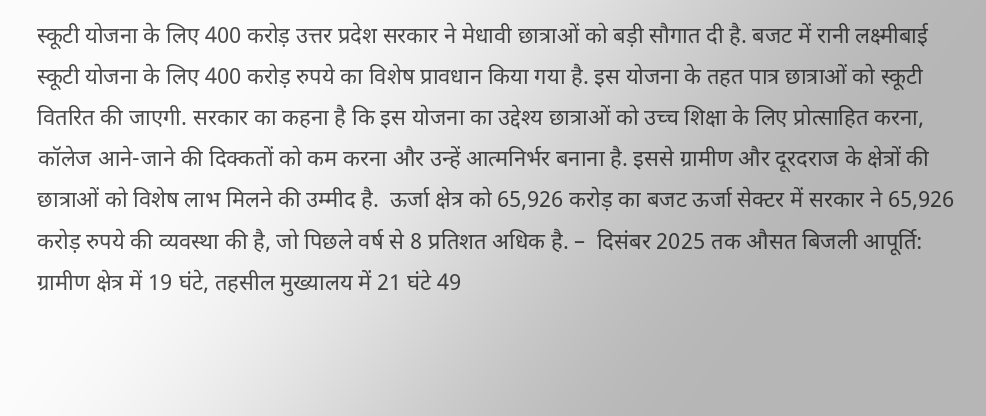स्कूटी योजना के लिए 400 करोड़ उत्तर प्रदेश सरकार ने मेधावी छात्राओं को बड़ी सौगात दी है. बजट में रानी लक्ष्मीबाई स्कूटी योजना के लिए 400 करोड़ रुपये का विशेष प्रावधान किया गया है. इस योजना के तहत पात्र छात्राओं को स्कूटी वितरित की जाएगी. सरकार का कहना है कि इस योजना का उद्देश्य छात्राओं को उच्च शिक्षा के लिए प्रोत्साहित करना, कॉलेज आने-जाने की दिक्कतों को कम करना और उन्हें आत्मनिर्भर बनाना है. इससे ग्रामीण और दूरदराज के क्षेत्रों की छात्राओं को विशेष लाभ मिलने की उम्मीद है.  ऊर्जा क्षेत्र को 65,926 करोड़ का बजट ऊर्जा सेक्टर में सरकार ने 65,926 करोड़ रुपये की व्यवस्था की है, जो पिछले वर्ष से 8 प्रतिशत अधिक है. –  दिसंबर 2025 तक औसत बिजली आपूर्ति: ग्रामीण क्षेत्र में 19 घंटे, तहसील मुख्यालय में 21 घंटे 49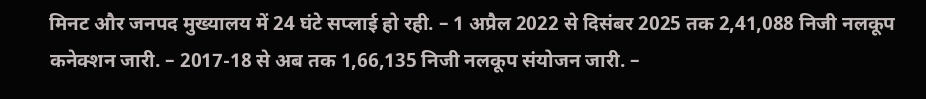मिनट और जनपद मुख्यालय में 24 घंटे सप्लाई हो रही. – 1 अप्रैल 2022 से दिसंबर 2025 तक 2,41,088 निजी नलकूप कनेक्शन जारी. – 2017-18 से अब तक 1,66,135 निजी नलकूप संयोजन जारी. –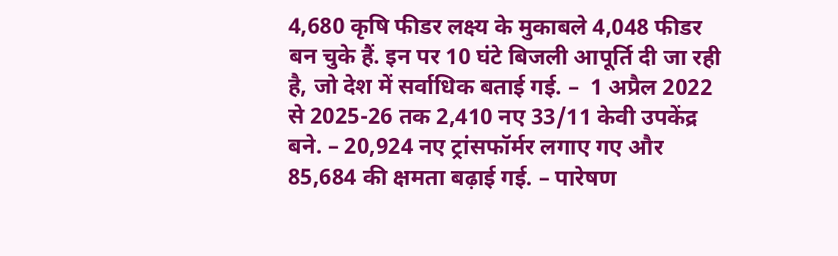4,680 कृषि फीडर लक्ष्य के मुकाबले 4,048 फीडर बन चुके हैं. इन पर 10 घंटे बिजली आपूर्ति दी जा रही है, जो देश में सर्वाधिक बताई गई. –  1 अप्रैल 2022 से 2025-26 तक 2,410 नए 33/11 केवी उपकेंद्र बने. – 20,924 नए ट्रांसफॉर्मर लगाए गए और 85,684 की क्षमता बढ़ाई गई. – पारेषण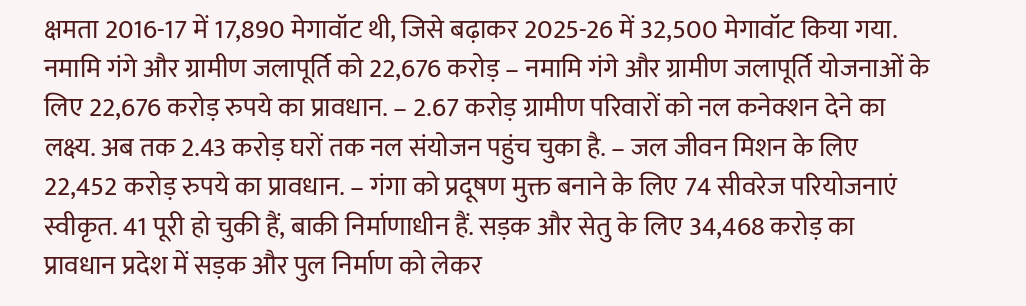क्षमता 2016-17 में 17,890 मेगावॉट थी, जिसे बढ़ाकर 2025-26 में 32,500 मेगावॉट किया गया.  नमामि गंगे और ग्रामीण जलापूर्ति को 22,676 करोड़ – नमामि गंगे और ग्रामीण जलापूर्ति योजनाओं के लिए 22,676 करोड़ रुपये का प्रावधान. – 2.67 करोड़ ग्रामीण परिवारों को नल कनेक्शन देने का लक्ष्य. अब तक 2.43 करोड़ घरों तक नल संयोजन पहुंच चुका है. – जल जीवन मिशन के लिए 22,452 करोड़ रुपये का प्रावधान. – गंगा को प्रदूषण मुक्त बनाने के लिए 74 सीवरेज परियोजनाएं स्वीकृत. 41 पूरी हो चुकी हैं, बाकी निर्माणाधीन हैं. सड़क और सेतु के लिए 34,468 करोड़ का प्रावधान प्रदेश में सड़क और पुल निर्माण को लेकर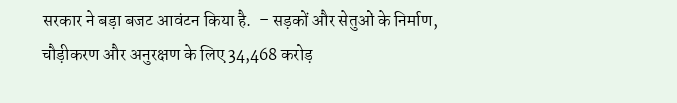सरकार ने बड़ा बजट आवंटन किया है.  – सड़कों और सेतुओं के निर्माण, चौड़ीकरण और अनुरक्षण के लिए 34,468 करोड़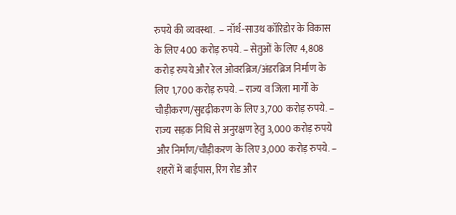रुपये की व्यवस्था.  – नॉर्थ-साउथ कॉरिडोर के विकास के लिए 400 करोड़ रुपये. – सेतुओं के लिए 4,808 करोड़ रुपये और रेल ओवरब्रिज/अंडरब्रिज निर्माण के लिए 1,700 करोड़ रुपये. – राज्य व जिला मार्गों के चौड़ीकरण/सुदृढ़ीकरण के लिए 3,700 करोड़ रुपये. – राज्य सड़क निधि से अनुरक्षण हेतु 3,000 करोड़ रुपये और निर्माण/चौड़ीकरण के लिए 3,000 करोड़ रुपये. – शहरों में बाईपास, रिंग रोड और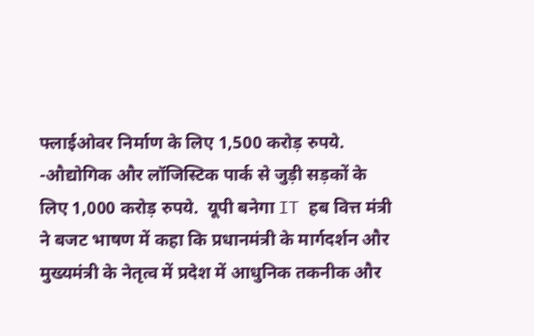फ्लाईओवर निर्माण के लिए 1,500 करोड़ रुपये. -औद्योगिक और लॉजिस्टिक पार्क से जुड़ी सड़कों के लिए 1,000 करोड़ रुपये.  यूपी बनेगा IT हब वित्त मंत्री ने बजट भाषण में कहा कि प्रधानमंत्री के मार्गदर्शन और मुख्यमंत्री के नेतृत्व में प्रदेश में आधुनिक तकनीक और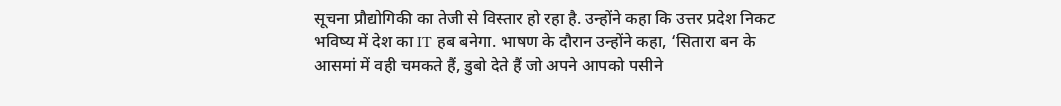सूचना प्रौद्योगिकी का तेजी से विस्तार हो रहा है. उन्होंने कहा कि उत्तर प्रदेश निकट भविष्य में देश का IT हब बनेगा. भाषण के दौरान उन्होंने कहा, ‘सितारा बन के आसमां में वही चमकते हैं, डुबो देते हैं जो अपने आपको पसीने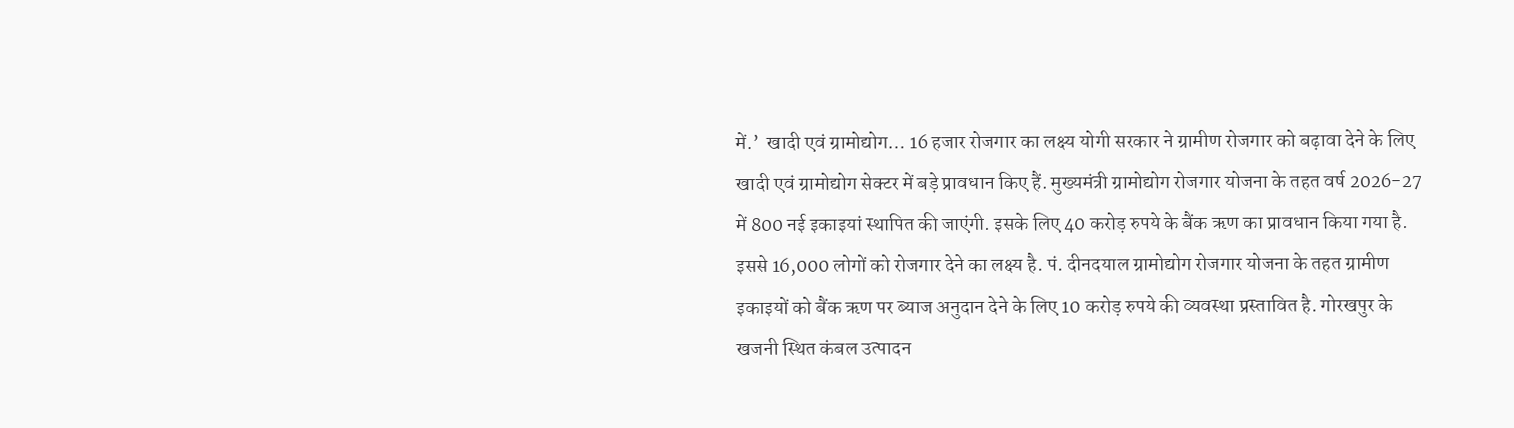में.’  खादी एवं ग्रामोद्योग… 16 हजार रोजगार का लक्ष्य योगी सरकार ने ग्रामीण रोजगार को बढ़ावा देने के लिए खादी एवं ग्रामोद्योग सेक्टर में बड़े प्रावधान किए हैं. मुख्यमंत्री ग्रामोद्योग रोजगार योजना के तहत वर्ष 2026-27 में 800 नई इकाइयां स्थापित की जाएंगी. इसके लिए 40 करोड़ रुपये के बैंक ऋण का प्रावधान किया गया है. इससे 16,000 लोगों को रोजगार देने का लक्ष्य है. पं. दीनदयाल ग्रामोद्योग रोजगार योजना के तहत ग्रामीण इकाइयों को बैंक ऋण पर ब्याज अनुदान देने के लिए 10 करोड़ रुपये की व्यवस्था प्रस्तावित है. गोरखपुर के खजनी स्थित कंबल उत्पादन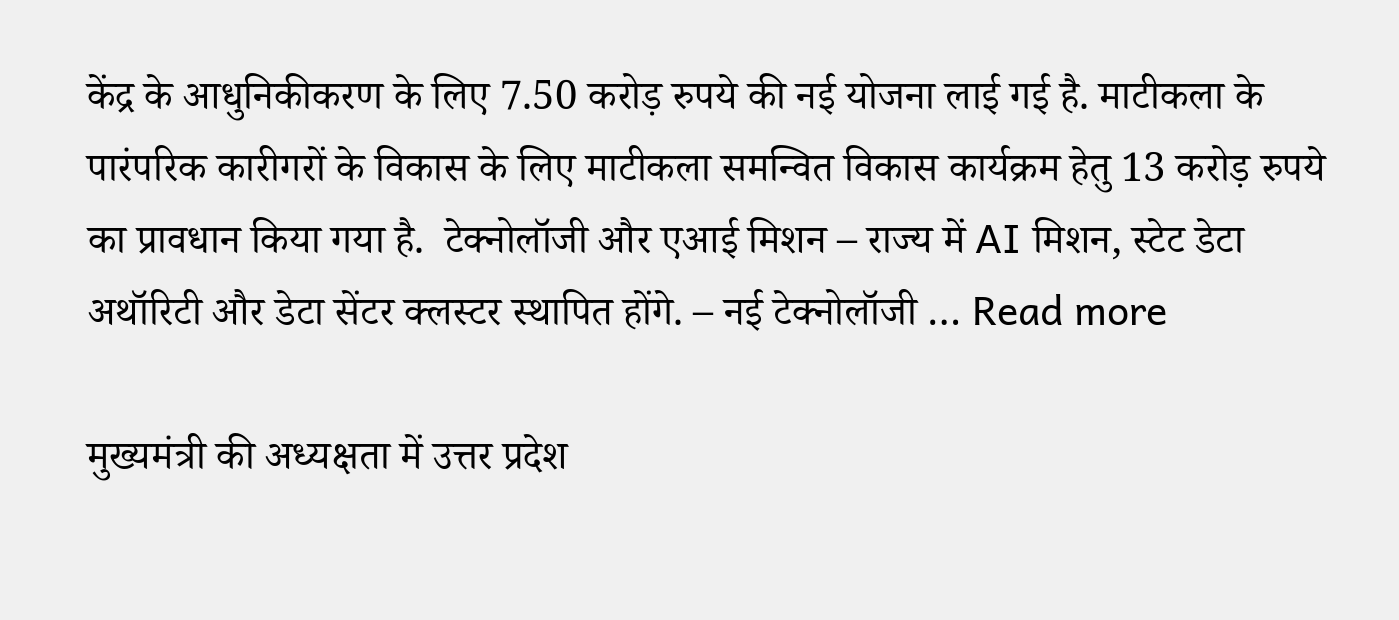केंद्र के आधुनिकीकरण के लिए 7.50 करोड़ रुपये की नई योजना लाई गई है. माटीकला के पारंपरिक कारीगरों के विकास के लिए माटीकला समन्वित विकास कार्यक्रम हेतु 13 करोड़ रुपये का प्रावधान किया गया है.  टेक्नोलॉजी और एआई मिशन – राज्य में AI मिशन, स्टेट डेटा अथॉरिटी और डेटा सेंटर क्लस्टर स्थापित होंगे. – नई टेक्नोलॉजी … Read more

मुख्यमंत्री की अध्यक्षता में उत्तर प्रदेश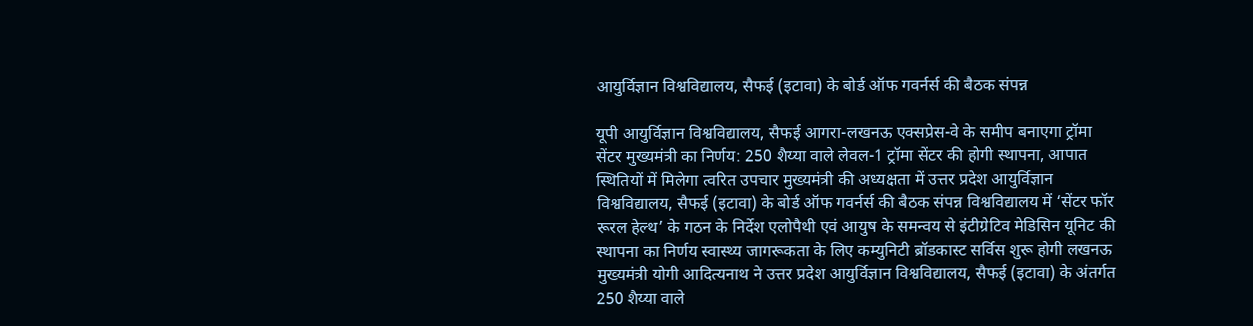आयुर्विज्ञान विश्वविद्यालय, सैफई (इटावा) के बोर्ड ऑफ गवर्नर्स की बैठक संपन्न

यूपी आयुर्विज्ञान विश्वविद्यालय, सैफई आगरा-लखनऊ एक्सप्रेस-वे के समीप बनाएगा ट्रॉमा सेंटर मुख्यमंत्री का निर्णय: 250 शैय्या वाले लेवल-1 ट्रॉमा सेंटर की होगी स्थापना, आपात स्थितियों में मिलेगा त्वरित उपचार मुख्यमंत्री की अध्यक्षता में उत्तर प्रदेश आयुर्विज्ञान विश्वविद्यालय, सैफई (इटावा) के बोर्ड ऑफ गवर्नर्स की बैठक संपन्न विश्वविद्यालय में ‘सेंटर फॉर रूरल हेल्थ’ के गठन के निर्देश एलोपैथी एवं आयुष के समन्वय से इंटीग्रेटिव मेडिसिन यूनिट की स्थापना का निर्णय स्वास्थ्य जागरूकता के लिए कम्युनिटी ब्रॉडकास्ट सर्विस शुरू होगी लखनऊ मुख्यमंत्री योगी आदित्यनाथ ने उत्तर प्रदेश आयुर्विज्ञान विश्वविद्यालय, सैफई (इटावा) के अंतर्गत 250 शैय्या वाले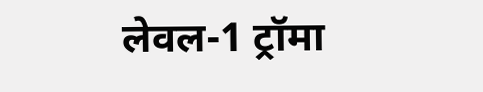लेवल-1 ट्रॉमा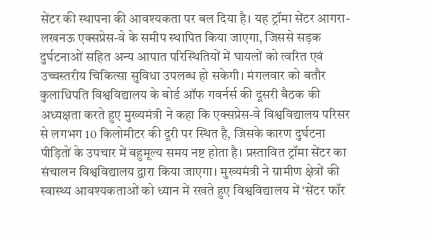सेंटर की स्थापना की आवश्यकता पर बल दिया है। यह ट्रॉमा सेंटर आगरा-लखनऊ एक्सप्रेस-वे के समीप स्थापित किया जाएगा, जिससे सड़क दुर्घटनाओं सहित अन्य आपात परिस्थितियों में घायलों को त्वरित एवं उच्चस्तरीय चिकित्सा सुविधा उपलब्ध हो सकेगी। मंगलवार को बतौर कुलाधिपति विश्वविद्यालय के बोर्ड ऑफ गवर्नर्स की दूसरी बैठक की अध्यक्षता करते हुए मुख्यमंत्री ने कहा कि एक्सप्रेस-वे विश्वविद्यालय परिसर से लगभग 10 किलोमीटर की दूरी पर स्थित है, जिसके कारण दुर्घटना पीड़ितों के उपचार में बहुमूल्य समय नष्ट होता है। प्रस्तावित ट्रॉमा सेंटर का संचालन विश्वविद्यालय द्वारा किया जाएगा। मुख्यमंत्री ने ग्रामीण क्षेत्रों की स्वास्थ्य आवश्यकताओं को ध्यान में रखते हुए विश्वविद्यालय में ‘सेंटर फॉर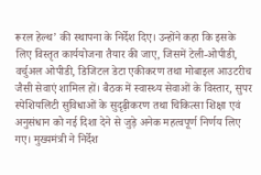रूरल हेल्थ’ की स्थापना के निर्देश दिए। उन्होंने कहा कि इसके लिए विस्तृत कार्ययोजना तैयार की जाए, जिसमें टेली-ओपीडी, वर्चुअल ओपीडी, डिजिटल डेटा एकीकरण तथा मोबाइल आउटरीच जैसी सेवाएं शामिल हों। बैठक में स्वास्थ्य सेवाओं के विस्तार, सुपर स्पेशियलिटी सुविधाओं के सुदृढ़ीकरण तथा चिकित्सा शिक्षा एवं अनुसंधान को नई दिशा देने से जुड़े अनेक महत्वपूर्ण निर्णय लिए गए। मुख्यमंत्री ने निर्देश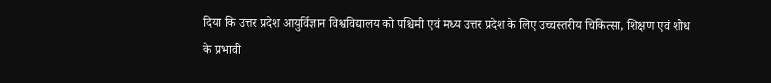दिया कि उत्तर प्रदेश आयुर्विज्ञान विश्वविद्यालय को पश्चिमी एवं मध्य उत्तर प्रदेश के लिए उच्चस्तरीय चिकित्सा, शिक्षण एवं शोध के प्रभावी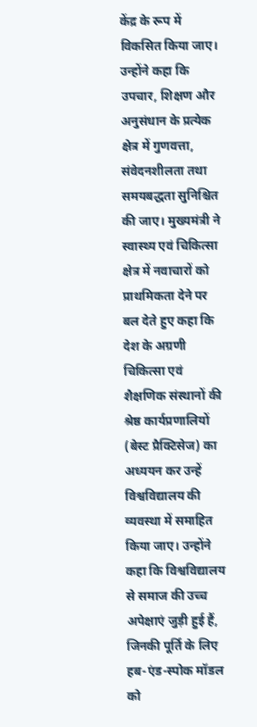केंद्र के रूप में विकसित किया जाए। उन्होंने कहा कि उपचार, शिक्षण और अनुसंधान के प्रत्येक क्षेत्र में गुणवत्ता, संवेदनशीलता तथा समयबद्धता सुनिश्चित की जाए। मुख्यमंत्री ने स्वास्थ्य एवं चिकित्सा क्षेत्र में नवाचारों को प्राथमिकता देने पर बल देते हुए कहा कि देश के अग्रणी चिकित्सा एवं शैक्षणिक संस्थानों की श्रेष्ठ कार्यप्रणालियों (बेस्ट प्रैक्टिसेज) का अध्ययन कर उन्हें विश्वविद्यालय की व्यवस्था में समाहित किया जाए। उन्होंने कहा कि विश्वविद्यालय से समाज की उच्च अपेक्षाएं जुड़ी हुई हैं, जिनकी पूर्ति के लिए हब-एंड-स्पोक मॉडल को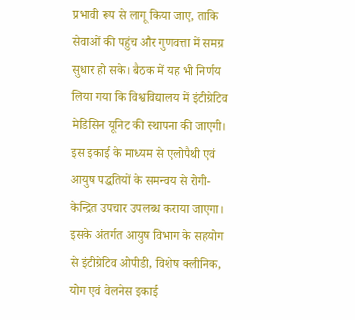प्रभावी रूप से लागू किया जाए, ताकि सेवाओं की पहुंच और गुणवत्ता में समग्र सुधार हो सके। बैठक में यह भी निर्णय लिया गया कि विश्वविद्यालय में इंटीग्रेटिव मेडिसिन यूनिट की स्थापना की जाएगी। इस इकाई के माध्यम से एलोपैथी एवं आयुष पद्धतियों के समन्वय से रोगी-केन्द्रित उपचार उपलब्ध कराया जाएगा। इसके अंतर्गत आयुष विभाग के सहयोग से इंटीग्रेटिव ओपीडी, विशेष क्लीनिक, योग एवं वेलनेस इकाई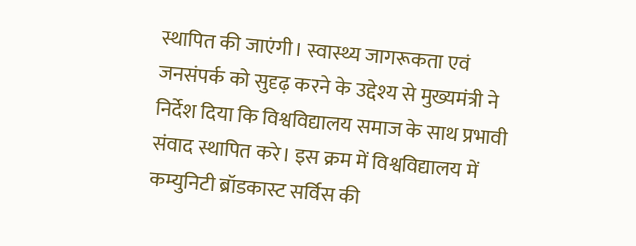स्थापित की जाएंगी। स्वास्थ्य जागरूकता एवं जनसंपर्क को सुदृढ़ करने के उद्देश्य से मुख्यमंत्री ने निर्देश दिया कि विश्वविद्यालय समाज के साथ प्रभावी संवाद स्थापित करे। इस क्रम में विश्वविद्यालय में कम्युनिटी ब्रॉडकास्ट सर्विस की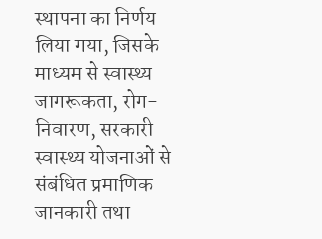स्थापना का निर्णय लिया गया, जिसके माध्यम से स्वास्थ्य जागरूकता, रोग-निवारण, सरकारी स्वास्थ्य योजनाओं से संबंधित प्रमाणिक जानकारी तथा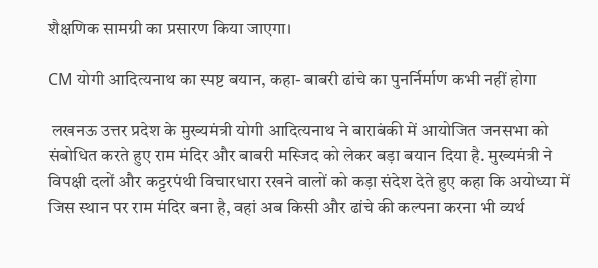शैक्षणिक सामग्री का प्रसारण किया जाएगा।

CM योगी आदित्यनाथ का स्पष्ट बयान, कहा- बाबरी ढांचे का पुनर्निर्माण कभी नहीं होगा

 लखनऊ उत्तर प्रदेश के मुख्यमंत्री योगी आदित्यनाथ ने बाराबंकी में आयोजित जनसभा को संबोधित करते हुए राम मंदिर और बाबरी मस्जिद को लेकर बड़ा बयान दिया है. मुख्यमंत्री ने विपक्षी दलों और कट्टरपंथी विचारधारा रखने वालों को कड़ा संदेश देते हुए कहा कि अयोध्या में जिस स्थान पर राम मंदिर बना है, वहां अब किसी और ढांचे की कल्पना करना भी व्यर्थ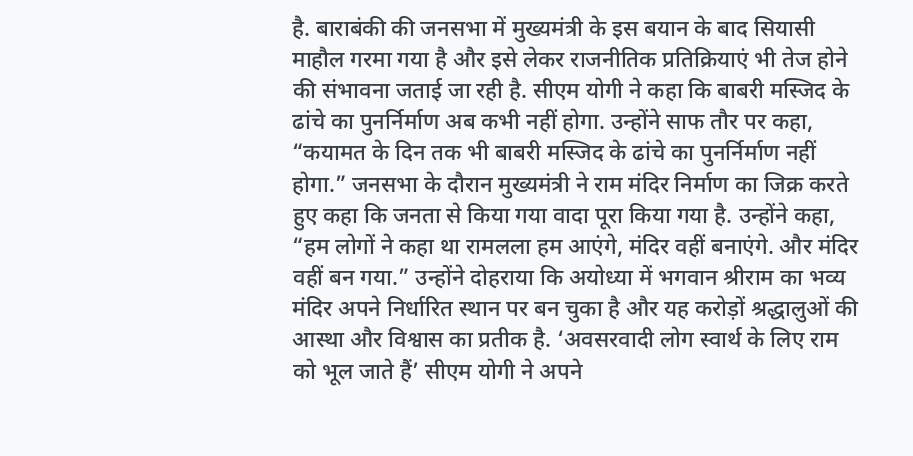है. बाराबंकी की जनसभा में मुख्यमंत्री के इस बयान के बाद सियासी माहौल गरमा गया है और इसे लेकर राजनीतिक प्रतिक्रियाएं भी तेज होने की संभावना जताई जा रही है. सीएम योगी ने कहा कि बाबरी मस्जिद के ढांचे का पुनर्निर्माण अब कभी नहीं होगा. उन्होंने साफ तौर पर कहा, “कयामत के दिन तक भी बाबरी मस्जिद के ढांचे का पुनर्निर्माण नहीं होगा.” जनसभा के दौरान मुख्यमंत्री ने राम मंदिर निर्माण का जिक्र करते हुए कहा कि जनता से किया गया वादा पूरा किया गया है. उन्होंने कहा, “हम लोगों ने कहा था रामलला हम आएंगे, मंदिर वहीं बनाएंगे. और मंदिर वहीं बन गया.” उन्होंने दोहराया कि अयोध्या में भगवान श्रीराम का भव्य मंदिर अपने निर्धारित स्थान पर बन चुका है और यह करोड़ों श्रद्धालुओं की आस्था और विश्वास का प्रतीक है. ‘अवसरवादी लोग स्वार्थ के लिए राम को भूल जाते हैं’ सीएम योगी ने अपने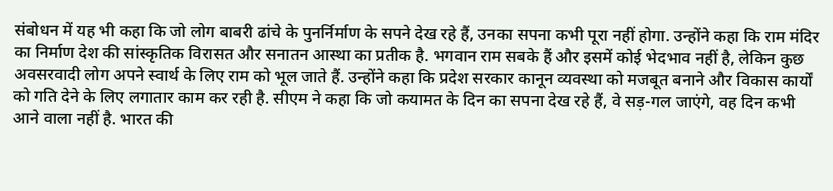संबोधन में यह भी कहा कि जो लोग बाबरी ढांचे के पुनर्निर्माण के सपने देख रहे हैं, उनका सपना कभी पूरा नहीं होगा. उन्होंने कहा कि राम मंदिर का निर्माण देश की सांस्कृतिक विरासत और सनातन आस्था का प्रतीक है. भगवान राम सबके हैं और इसमें कोई भेदभाव नहीं है, लेकिन कुछ अवसरवादी लोग अपने स्वार्थ के लिए राम को भूल जाते हैं. उन्होंने कहा कि प्रदेश सरकार कानून व्यवस्था को मजबूत बनाने और विकास कार्यों को गति देने के लिए लगातार काम कर रही है. सीएम ने कहा कि जो कयामत के दिन का सपना देख रहे हैं, वे सड़-गल जाएंगे, वह दिन कभी आने वाला नहीं है. भारत की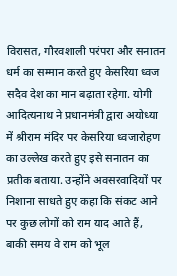विरासत, गौरवशाली परंपरा और सनातन धर्म का सम्मान करते हुए केसरिया ध्वज सदैव देश का मान बढ़ाता रहेगा. योगी आदित्यनाथ ने प्रधानमंत्री द्वारा अयोध्या में श्रीराम मंदिर पर केसरिया ध्वजारोहण का उल्लेख करते हुए इसे सनातन का प्रतीक बताया. उन्होंने अवसरवादियों पर निशाना साधते हुए कहा कि संकट आने पर कुछ लोगों को राम याद आते हैं, बाकी समय वे राम को भूल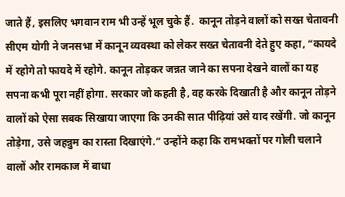जाते हैं, इसलिए भगवान राम भी उन्हें भूल चुके हैं.  कानून तोड़ने वालों को सख्त चेतावनी सीएम योगी ने जनसभा में कानून व्यवस्था को लेकर सख्त चेतावनी देते हुए कहा, “कायदे में रहोगे तो फायदे में रहोगे. कानून तोड़कर जन्नत जाने का सपना देखने वालों का यह सपना कभी पूरा नहीं होगा. सरकार जो कहती है, वह करके दिखाती है और कानून तोड़ने वालों को ऐसा सबक सिखाया जाएगा कि उनकी सात पीढ़ियां उसे याद रखेंगी. जो कानून तोड़ेगा, उसे जहन्नुम का रास्ता दिखाएंगे.” उन्होंने कहा कि रामभक्तों पर गोली चलाने वालों और रामकाज में बाधा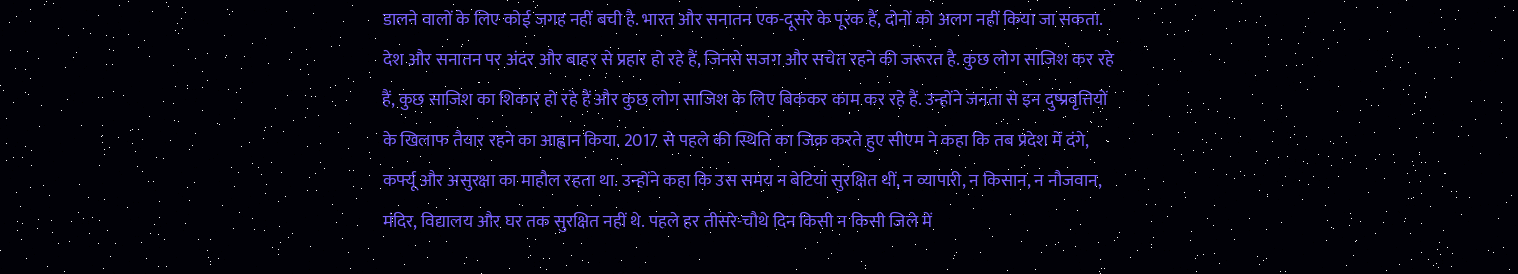डालने वालों के लिए कोई जगह नहीं बची है. भारत और सनातन एक-दूसरे के पूरक हैं, दोनों को अलग नहीं किया जा सकता. देश और सनातन पर अंदर और बाहर से प्रहार हो रहे हैं, जिनसे सजग और सचेत रहने की जरूरत है. कुछ लोग साजिश कर रहे हैं, कुछ साजिश का शिकार हो रहे हैं और कुछ लोग साजिश के लिए बिककर काम कर रहे हैं. उन्होंने जनता से इन दुष्प्रवृत्तियों के खिलाफ तैयार रहने का आह्वान किया. 2017 से पहले की स्थिति का जिक्र करते हुए सीएम ने कहा कि तब प्रदेश में दंगे, कर्फ्यू और असुरक्षा का माहौल रहता था. उन्होंने कहा कि उस समय न बेटियां सुरक्षित थीं, न व्यापारी, न किसान, न नौजवान, मंदिर, विद्यालय और घर तक सुरक्षित नहीं थे. पहले हर तीसरे-चौथे दिन किसी न किसी जिले में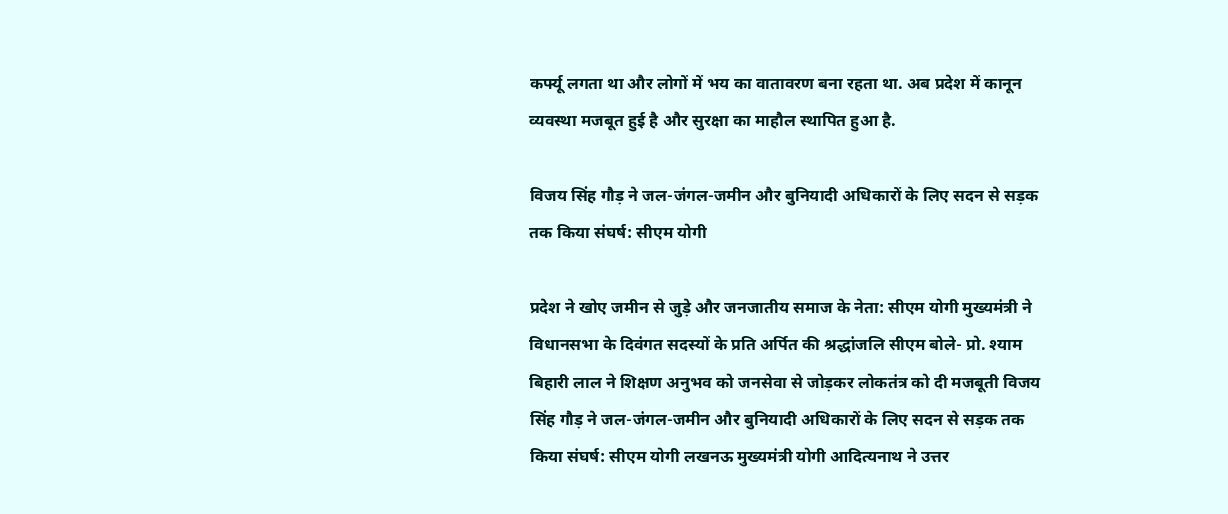कर्फ्यू लगता था और लोगों में भय का वातावरण बना रहता था. अब प्रदेश में कानून व्यवस्था मजबूत हुई है और सुरक्षा का माहौल स्थापित हुआ है.

विजय सिंह गौड़ ने जल-जंगल-जमीन और बुनियादी अधिकारों के लिए सदन से सड़क तक किया संघर्ष: सीएम योगी

प्रदेश ने खोए जमीन से जुड़े और जनजातीय समाज के नेता: सीएम योगी मुख्यमंत्री ने विधानसभा के दिवंगत सदस्यों के प्रति अर्पित की श्रद्धांजलि सीएम बोले- प्रो. श्याम बिहारी लाल ने शिक्षण अनुभव को जनसेवा से जोड़कर लोकतंत्र को दी मजबूती विजय सिंह गौड़ ने जल-जंगल-जमीन और बुनियादी अधिकारों के लिए सदन से सड़क तक किया संघर्ष: सीएम योगी लखनऊ मुख्यमंत्री योगी आदित्यनाथ ने उत्तर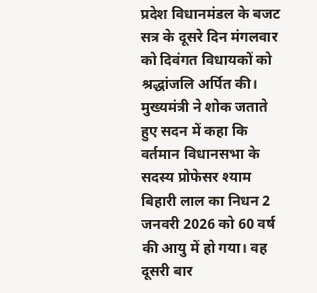प्रदेश विधानमंडल के बजट सत्र के दूसरे दिन मंगलवार को दिवंगत विधायकों को श्रद्धांजलि अर्पित की। मुख्यमंत्री ने शोक जताते हुए सदन में कहा कि वर्तमान विधानसभा के सदस्य प्रोफेसर श्याम बिहारी लाल का निधन 2 जनवरी 2026 को 60 वर्ष की आयु में हो गया। वह दूसरी बार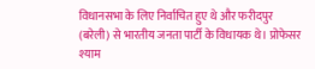विधानसभा के लिए निर्वाचित हुए थे और फरीदपुर (बरेली) से भारतीय जनता पार्टी के विधायक थे। प्रोफेसर श्याम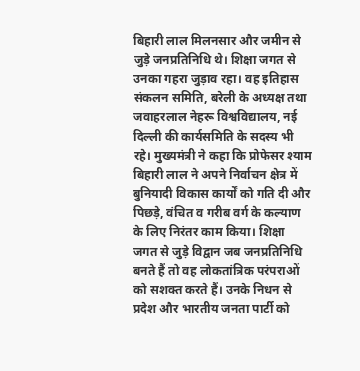बिहारी लाल मिलनसार और जमीन से जुड़े जनप्रतिनिधि थे। शिक्षा जगत से उनका गहरा जुड़ाव रहा। वह इतिहास संकलन समिति, बरेली के अध्यक्ष तथा जवाहरलाल नेहरू विश्वविद्यालय, नई दिल्ली की कार्यसमिति के सदस्य भी रहे। मुख्यमंत्री ने कहा कि प्रोफेसर श्याम बिहारी लाल ने अपने निर्वाचन क्षेत्र में बुनियादी विकास कार्यों को गति दी और पिछड़े, वंचित व गरीब वर्ग के कल्याण के लिए निरंतर काम किया। शिक्षा जगत से जुड़े विद्वान जब जनप्रतिनिधि बनते हैं तो वह लोकतांत्रिक परंपराओं को सशक्त करते हैं। उनके निधन से प्रदेश और भारतीय जनता पार्टी को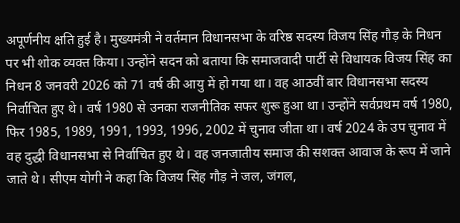अपूर्णनीय क्षति हुई है। मुख्यमंत्री ने वर्तमान विधानसभा के वरिष्ठ सदस्य विजय सिंह गौड़ के निधन पर भी शोक व्यक्त किया। उन्होंने सदन को बताया कि समाजवादी पार्टी से विधायक विजय सिंह का निधन 8 जनवरी 2026 को 71 वर्ष की आयु में हो गया था। वह आठवीं बार विधानसभा सदस्य निर्वाचित हुए थे। वर्ष 1980 से उनका राजनीतिक सफर शुरू हुआ था। उन्होंने सर्वप्रथम वर्ष 1980, फिर 1985, 1989, 1991, 1993, 1996, 2002 में चुनाव जीता था। वर्ष 2024 के उप चुनाव में वह दुद्धी विधानसभा से निर्वाचित हुए थे। वह जनजातीय समाज की सशक्त आवाज के रूप में जाने जाते थे। सीएम योगी ने कहा कि विजय सिंह गौड़ ने जल, जंगल,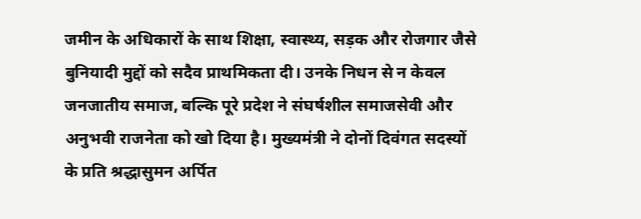जमीन के अधिकारों के साथ शिक्षा, स्वास्थ्य, सड़क और रोजगार जैसे बुनियादी मुद्दों को सदैव प्राथमिकता दी। उनके निधन से न केवल जनजातीय समाज, बल्कि पूरे प्रदेश ने संघर्षशील समाजसेवी और अनुभवी राजनेता को खो दिया है। मुख्यमंत्री ने दोनों दिवंगत सदस्यों के प्रति श्रद्धासुमन अर्पित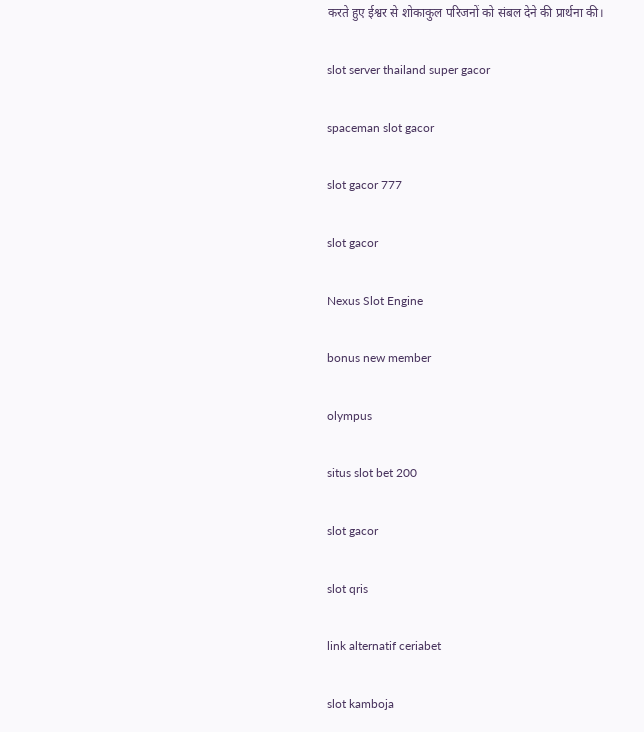करते हुए ईश्वर से शोकाकुल परिजनों को संबल देने की प्रार्थना की।

slot server thailand super gacor

spaceman slot gacor

slot gacor 777

slot gacor

Nexus Slot Engine

bonus new member

olympus

situs slot bet 200

slot gacor

slot qris

link alternatif ceriabet

slot kamboja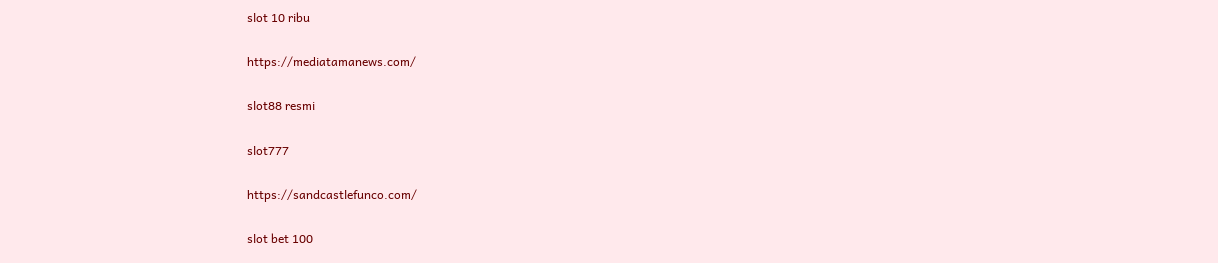slot 10 ribu

https://mediatamanews.com/

slot88 resmi

slot777

https://sandcastlefunco.com/

slot bet 100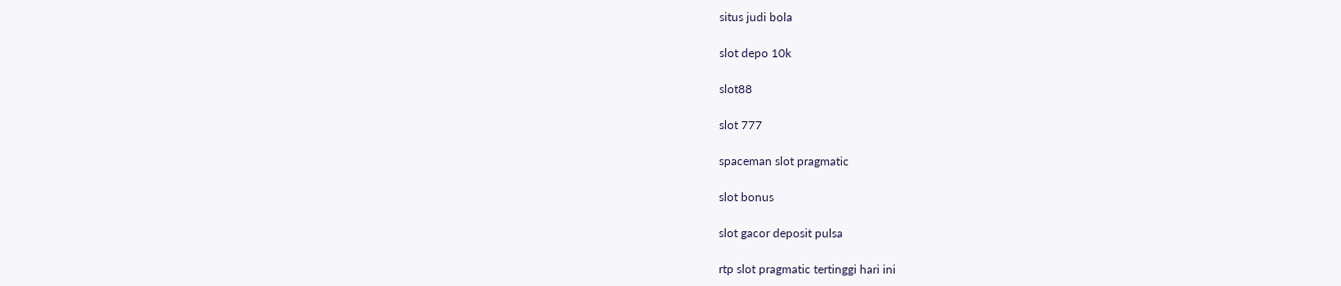situs judi bola

slot depo 10k

slot88

slot 777

spaceman slot pragmatic

slot bonus

slot gacor deposit pulsa

rtp slot pragmatic tertinggi hari ini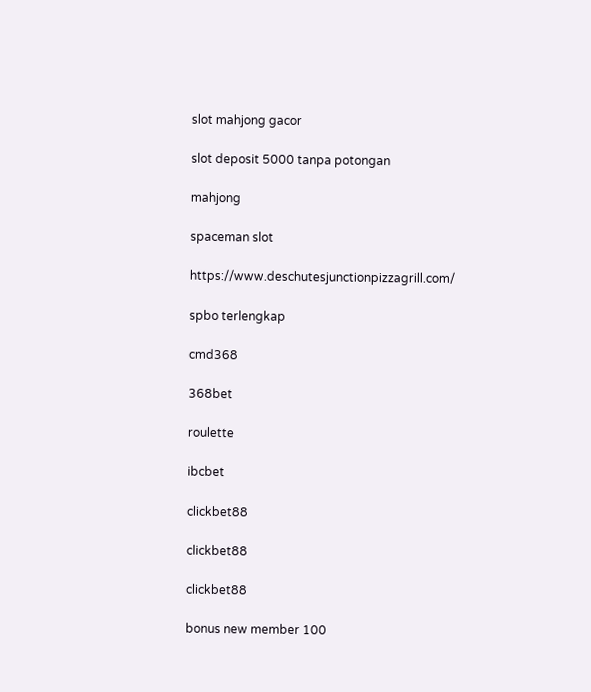slot mahjong gacor

slot deposit 5000 tanpa potongan

mahjong

spaceman slot

https://www.deschutesjunctionpizzagrill.com/

spbo terlengkap

cmd368

368bet

roulette

ibcbet

clickbet88

clickbet88

clickbet88

bonus new member 100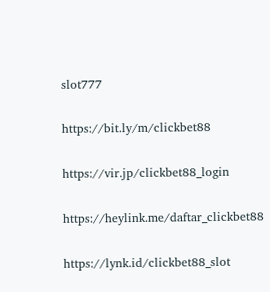slot777

https://bit.ly/m/clickbet88

https://vir.jp/clickbet88_login

https://heylink.me/daftar_clickbet88

https://lynk.id/clickbet88_slot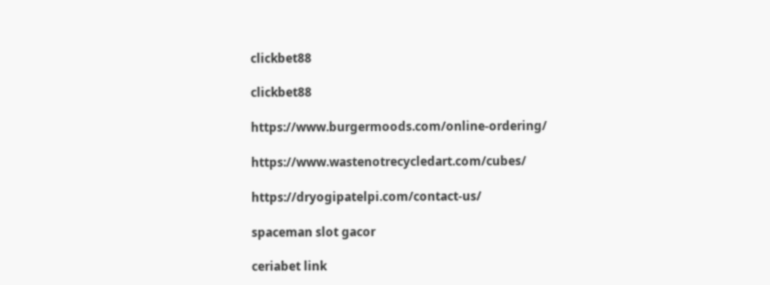clickbet88

clickbet88

https://www.burgermoods.com/online-ordering/

https://www.wastenotrecycledart.com/cubes/

https://dryogipatelpi.com/contact-us/

spaceman slot gacor

ceriabet link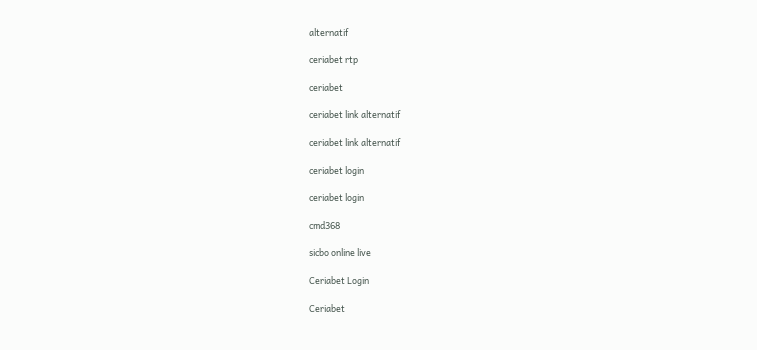alternatif

ceriabet rtp

ceriabet

ceriabet link alternatif

ceriabet link alternatif

ceriabet login

ceriabet login

cmd368

sicbo online live

Ceriabet Login

Ceriabet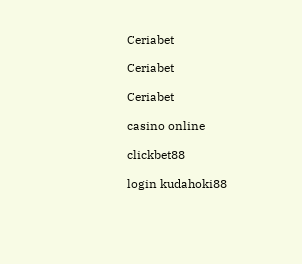Ceriabet

Ceriabet

Ceriabet

casino online

clickbet88

login kudahoki88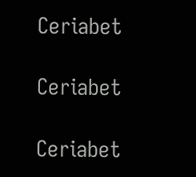Ceriabet

Ceriabet

Ceriabet